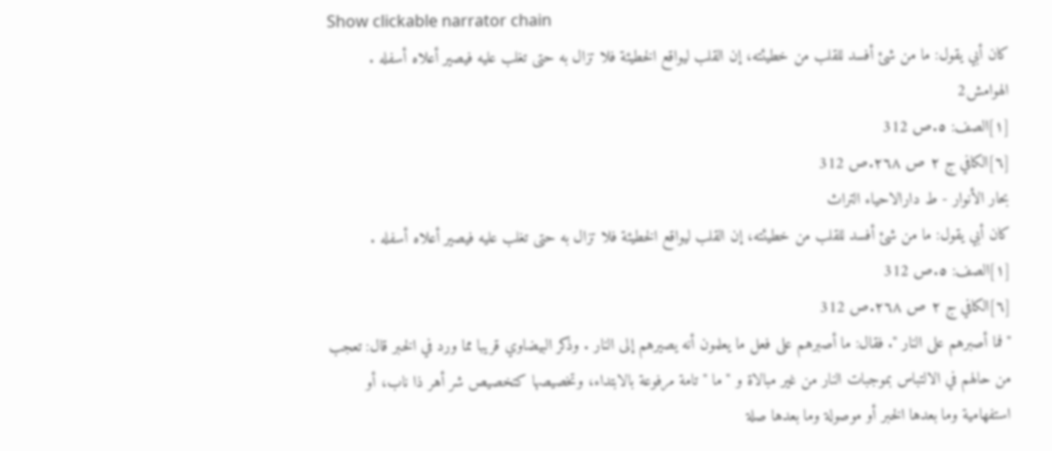Show clickable narrator chain
كان أبي يقول: ما من شئ أفسد للقلب من خطيئته، إن القلب ليواقع الخطيئة فلا تزال به حتى تغلب عليه فيصير أعلاه أسفله .
الهوامش2
[١]الصف: ٥.ص 312
[٦]الكافي ج ٢ ص ٢٦٨.ص 312
بحار الأنوار - ط دارالاحياء التراث
كان أبي يقول: ما من شئ أفسد للقلب من خطيئته، إن القلب ليواقع الخطيئة فلا تزال به حتى تغلب عليه فيصير أعلاه أسفله .
[١]الصف: ٥.ص 312
[٦]الكافي ج ٢ ص ٢٦٨.ص 312
" فما أصبرهم على النار ". فقال: ما أصبرهم على فعل ما يعلمون أنه يصيرهم إلى النار . وذكر البيضاوي قريبا مما ورد في الخبر قال: تعجب من حالهم في الالتباس بموجبات النار من غير مبالاة و " ما " تامة مرفوعة بالابتداء، وتخصيصها كتخصيص شر أهر ذا ناب، أو استفهامية وما بعدها الخبر أو موصولة وما بعدها صلة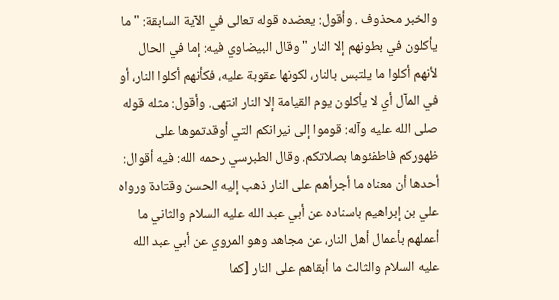والخبر محذوف . وأقول: يعضده قوله تعالى في الآية السابقة: " ما يأكلون في بطونهم إلا النار " وقال البيضاوي فيه: إما في الحال لأنهم أكلوا ما يلتبس بالنار، لكونها عقوبة عليه، فكأنهم أكلوا النار، أو في المآل أي لا يأكلون يوم القيامة إلا النار انتهى. وأقول: مثله قوله صلى الله عليه وآله: قوموا إلى نيرانكم التي أوقدتموها على ظهوركم فاطفئوها بصلاتكم. وقال الطبرسي رحمه الله: فيه أقوال: أحدها أن معناه ما أجرأهم على النار ذهب إليه الحسن وقتادة ورواه علي بن إبراهيم باسناده عن أبي عبد الله عليه السلام والثاني ما أعملهم بأعمال أهل النار، عن مجاهد وهو المروي عن أبي عبد الله عليه السلام والثالث ما أبقاهم على النار [كما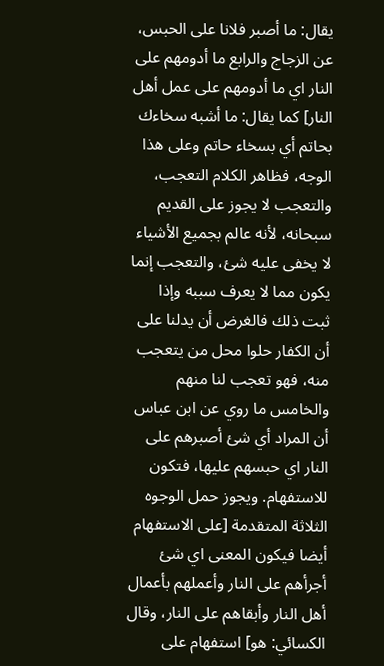يقال: ما أصبر فلانا على الحبس، عن الزجاج والرابع ما أدومهم على النار اي ما أدومهم على عمل أهل النار] كما يقال: ما أشبه سخاءك بحاتم أي بسخاء حاتم وعلى هذا الوجه، فظاهر الكلام التعجب، والتعجب لا يجوز على القديم سبحانه، لأنه عالم بجميع الأشياء لا يخفى عليه شئ، والتعجب إنما يكون مما لا يعرف سببه وإذا ثبت ذلك فالغرض أن يدلنا على أن الكفار حلوا محل من يتعجب منه، فهو تعجب لنا منهم والخامس ما روي عن ابن عباس أن المراد أي شئ أصبرهم على النار اي حبسهم عليها، فتكون للاستفهام. ويجوز حمل الوجوه الثلاثة المتقدمة [على الاستفهام أيضا فيكون المعنى اي شئ أجرأهم على النار وأعملهم بأعمال أهل النار وأبقاهم على النار، وقال الكسائي: هو] استفهام على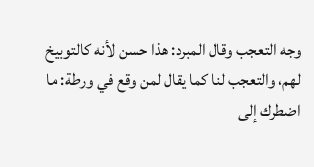وجه التعجب وقال المبرد: هذا حسن لأنه كالتوبيخ لهم، والتعجب لنا كما يقال لمن وقع في ورطة: ما اضطرك إلى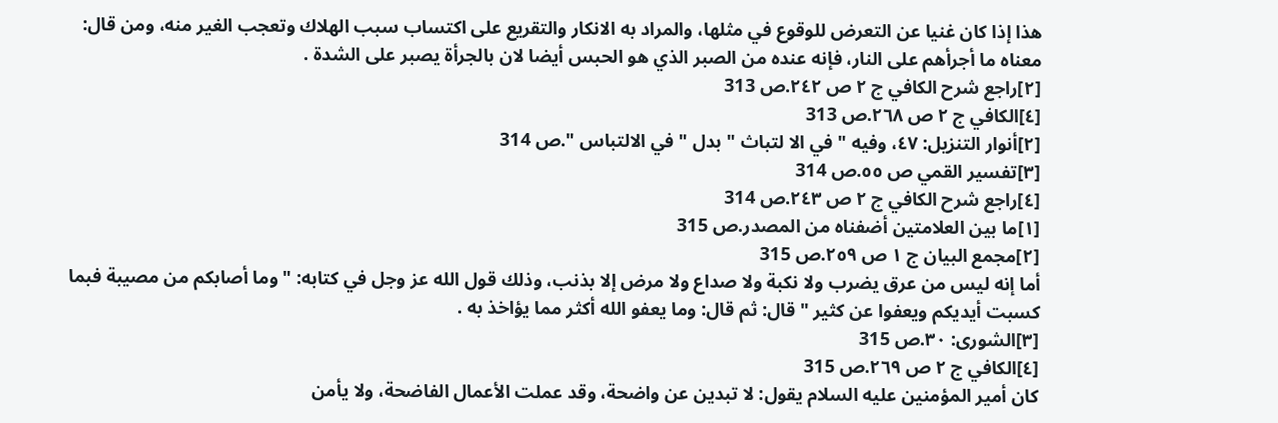هذا إذا كان غنيا عن التعرض للوقوع في مثلها، والمراد به الانكار والتقريع على اكتساب سبب الهلاك وتعجب الغير منه، ومن قال: معناه ما أجرأهم على النار، فإنه عنده من الصبر الذي هو الحبس أيضا لان بالجرأة يصبر على الشدة .
[٢]راجع شرح الكافي ج ٢ ص ٢٤٢.ص 313
[٤]الكافي ج ٢ ص ٢٦٨.ص 313
[٢]أنوار التنزيل: ٤٧، وفيه " في الا لتباث " بدل " في الالتباس ".ص 314
[٣]تفسير القمي ص ٥٥.ص 314
[٤]راجع شرح الكافي ج ٢ ص ٢٤٣.ص 314
[١]ما بين العلامتين أضفناه من المصدر.ص 315
[٢]مجمع البيان ج ١ ص ٢٥٩.ص 315
أما إنه ليس من عرق يضرب ولا نكبة ولا صداع ولا مرض إلا بذنب، وذلك قول الله عز وجل في كتابه: " وما أصابكم من مصيبة فبما كسبت أيديكم ويعفوا عن كثير " قال: ثم قال: وما يعفو الله أكثر مما يؤاخذ به .
[٣]الشورى: ٣٠.ص 315
[٤]الكافي ج ٢ ص ٢٦٩.ص 315
كان أمير المؤمنين عليه السلام يقول: لا تبدين عن واضحة، وقد عملت الأعمال الفاضحة، ولا يأمن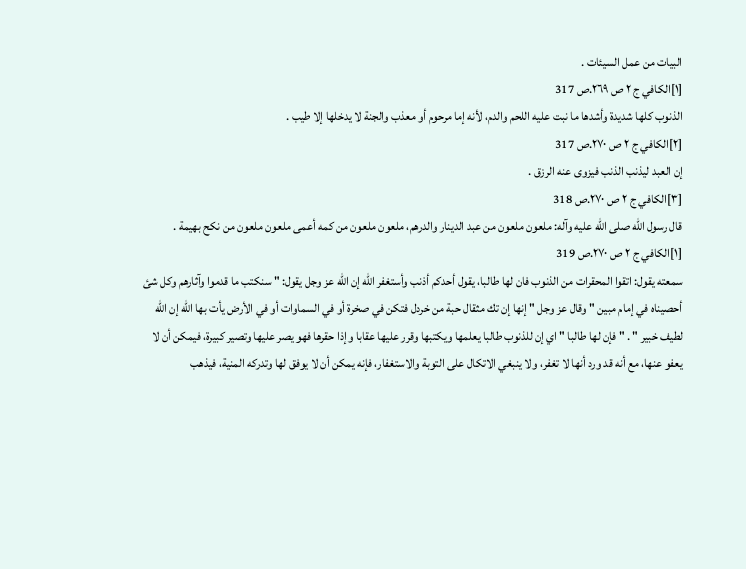البيات من عمل السيئات .
[١]الكافي ج ٢ ص ٢٦٩.ص 317
الذنوب كلها شديدة وأشدها ما نبت عليه اللحم والدم، لأنه إما مرحوم أو معذب والجنة لا يدخلها إلا طيب .
[٢]الكافي ج ٢ ص ٢٧٠.ص 317
إن العبد ليذنب الذنب فيزوى عنه الرزق .
[٣]الكافي ج ٢ ص ٢٧٠.ص 318
قال رسول الله صلى الله عليه وآله: ملعون ملعون من عبد الدينار والدرهم، ملعون ملعون من كمه أعمى ملعون ملعون من نكح بهيمة .
[١]الكافي ج ٢ ص ٢٧٠.ص 319
سمعته يقول: اتقوا المحقرات من الذنوب فان لها طالبا، يقول أحدكم أذنب وأستغفر الله إن الله عز وجل يقول: " سنكتب ما قدموا وآثارهم وكل شئ أحصيناه في إمام مبين " وقال عز وجل " إنها إن تك مثقال حبة من خردل فتكن في صخرة أو في السماوات أو في الأرض يأت بها الله إن الله لطيف خبير " . " فإن لها طالبا " اي إن للذنوب طالبا يعلمها ويكتبها وقرر عليها عقابا وإذا حقرها فهو يصر عليها وتصير كبيرة، فيمكن أن لا يعفو عنها، مع أنه قد ورد أنها لا تغفر، ولا ينبغي الاتكال على التوبة والاستغفار، فإنه يمكن أن لا يوفق لها وتدركه المنية، فيذهب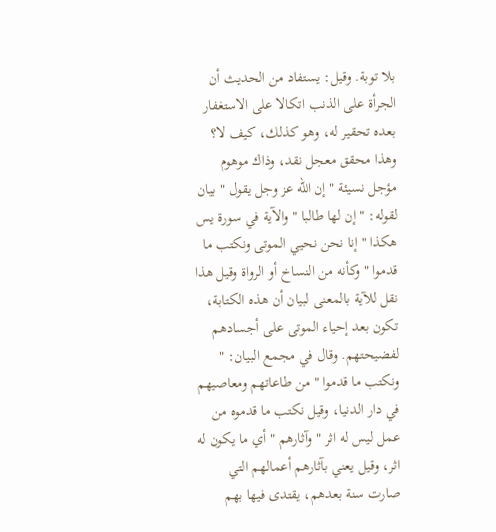بلا توبة. وقيل: يستفاد من الحديث أن الجرأة على الذنب اتكالا على الاستغفار بعده تحقير له، وهو كذلك، كيف لا؟ وهذا محقق معجل نقد، وذاك موهوم مؤجل نسيئة " إن الله عز وجل يقول " بيان لقوله: " إن لها طالبا " والآية في سورة يس هكذا " إنا نحن نحيي الموتى ونكتب ما قدموا " وكأنه من النساخ أو الرواة وقيل هذا نقل للآية بالمعنى لبيان أن هذه الكتابة، تكون بعد إحياء الموتى على أجسادهم لفضيحتهم. وقال في مجمع البيان: " ونكتب ما قدموا " من طاعاتهم ومعاصيهم في دار الدنيا، وقيل نكتب ما قدموه من عمل ليس له اثر " وآثارهم " أي ما يكون له اثر، وقيل يعني بآثارهم أعمالهم التي صارت سنة بعدهم، يقتدى فيها بهم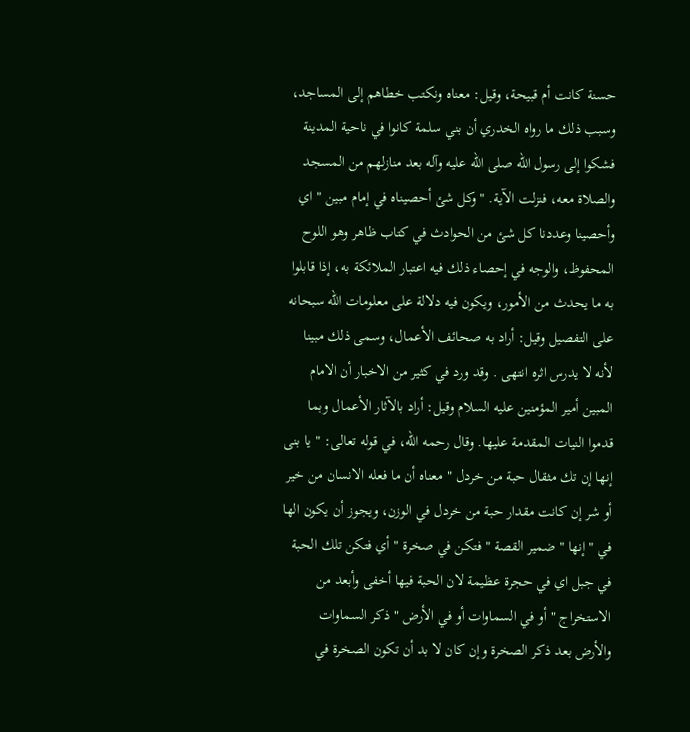حسنة كانت أم قبيحة، وقيل: معناه ونكتب خطاهم إلى المساجد، وسبب ذلك ما رواه الخدري أن بني سلمة كانوا في ناحية المدينة فشكوا إلى رسول الله صلى الله عليه وآله بعد منازلهم من المسجد والصلاة معه، فنزلت الآية. " وكل شئ أحصيناه في إمام مبين " اي وأحصينا وعددنا كل شئ من الحوادث في كتاب ظاهر وهو اللوح المحفوظ، والوجه في إحصاء ذلك فيه اعتبار الملائكة به، إذا قابلوا به ما يحدث من الأمور، ويكون فيه دلالة على معلومات الله سبحانه على التفصيل وقيل: أراد به صحائف الأعمال، وسمى ذلك مبينا لأنه لا يدرس اثره انتهى . وقد ورد في كثير من الاخبار أن الامام المبين أمير المؤمنين عليه السلام وقيل: أراد بالآثار الأعمال وبما قدموا النيات المقدمة عليها. وقال رحمه الله، في قوله تعالى: " يا بنى إنها إن تك مثقال حبة من خردل " معناه أن ما فعله الانسان من خير أو شر إن كانت مقدار حبة من خردل في الوزن، ويجوز أن يكون الها في " إنها " ضمير القصة " فتكن في صخرة " أي فتكن تلك الحبة في جبل اي في حجرة عظيمة لان الحبة فيها أخفى وأبعد من الاستخراج " أو في السماوات أو في الأرض " ذكر السماوات والأرض بعد ذكر الصخرة وإن كان لا بد أن تكون الصخرة في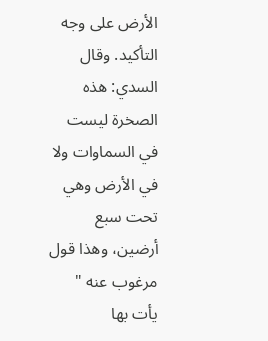الأرض على وجه التأكيد. وقال السدي: هذه الصخرة ليست في السماوات ولا في الأرض وهي تحت سبع أرضين، وهذا قول مرغوب عنه " يأت بها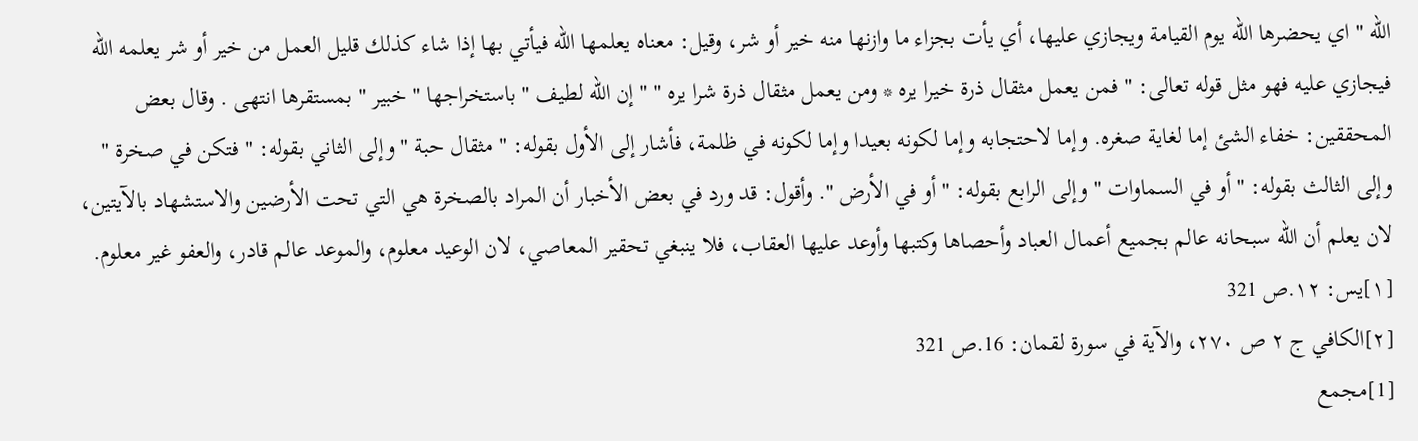الله " اي يحضرها الله يوم القيامة ويجازي عليها، أي يأت بجزاء ما وازنها منه خير أو شر، وقيل: معناه يعلمها الله فيأتي بها إذا شاء كذلك قليل العمل من خير أو شر يعلمه الله فيجازي عليه فهو مثل قوله تعالى: " فمن يعمل مثقال ذرة خيرا يره * ومن يعمل مثقال ذرة شرا يره " " إن الله لطيف " باستخراجها " خبير " بمستقرها انتهى . وقال بعض المحققين: خفاء الشئ إما لغاية صغره. وإما لاحتجابه وإما لكونه بعيدا وإما لكونه في ظلمة، فأشار إلى الأول بقوله: " مثقال حبة " وإلى الثاني بقوله: " فتكن في صخرة " وإلى الثالث بقوله: " أو في السماوات " وإلى الرابع بقوله: " أو في الأرض ". وأقول: قد ورد في بعض الأخبار أن المراد بالصخرة هي التي تحت الأرضين والاستشهاد بالآيتين، لان يعلم أن الله سبحانه عالم بجميع أعمال العباد وأحصاها وكتبها وأوعد عليها العقاب، فلا ينبغي تحقير المعاصي، لان الوعيد معلوم، والموعد عالم قادر، والعفو غير معلوم.
[١]يس: ١٢.ص 321
[٢]الكافي ج ٢ ص ٢٧٠، والآية في سورة لقمان: 16.ص 321
[1]مجمع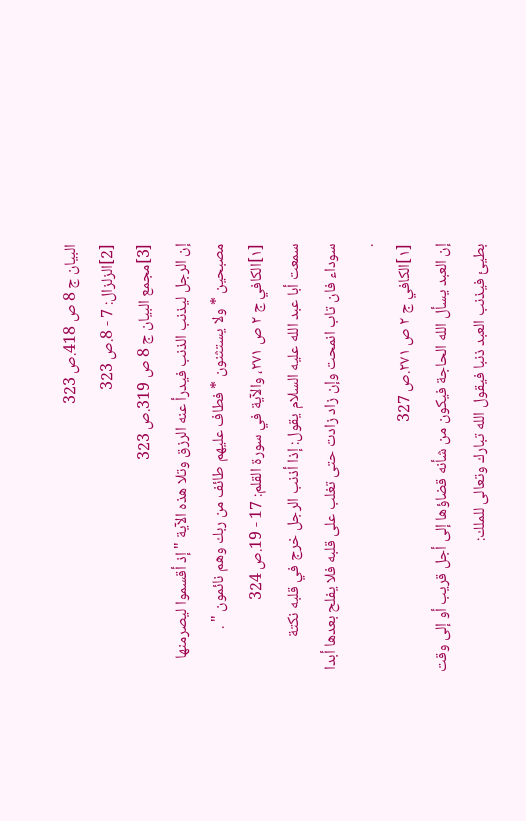البيان ج 8 ص 418.ص 323
[2]الزلزال: 7 - 8.ص 323
[3]مجمع البيان ج 8 ص 319.ص 323
إن الرجل ليذنب الذنب فيدرأ عنه الرزق وتلا هذه الآية " إذ أقسموا ليصرمنها مصبحين * ولا يستثنون * فطاف عليهم طائف من ربك وهم نائمون " .
[١]الكافي ج ٢ ص ٢٧١، والآية في سورة القلم: 17 - 19.ص 324
سمعت أبا عبد الله عليه السلام يقول: إذا أذنب الرجل خرج في قلبه نكتة سوداء فان تاب انمحت وإن زاد زادت حتى تغلب على قلبه فلا يفلح بعدها أبدا .
[١]الكافي ج ٢ ص ٢٧١.ص 327
إن العبد يسأل الله الحاجة فيكون من شأنه قضاؤها إلى أجل قريب أو إلى وقت بطيئ فيذنب العبد ذنبا فيقول الله تبارك وتعالى للملك: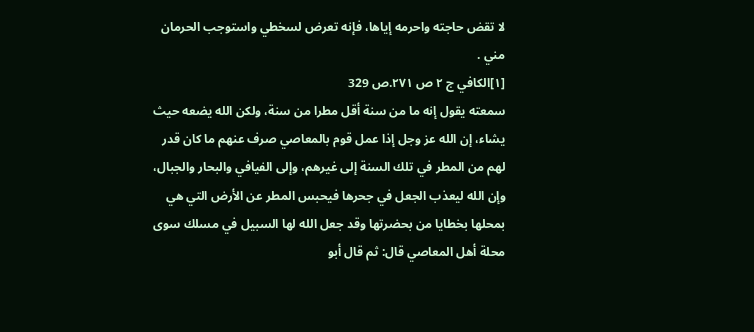لا تقض حاجته واحرمه إياها، فإنه تعرض لسخطي واستوجب الحرمان مني .
[١]الكافي ج ٢ ص ٢٧١.ص 329
سمعته يقول إنه ما من سنة أقل مطرا من سنة، ولكن الله يضعه حيث يشاء، إن الله عز وجل إذا عمل قوم بالمعاصي صرف عنهم ما كان قدر لهم من المطر في تلك السنة إلى غيرهم، وإلى الفيافي والبحار والجبال، وإن الله ليعذب الجعل في جحرها فيحبس المطر عن الأرض التي هي بمحلها بخطايا من بحضرتها وقد جعل الله لها السبيل في مسلك سوى محلة أهل المعاصي قال: ثم قال أبو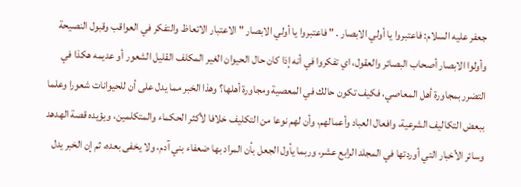جعفر عليه السلام: فاعتبروا يا أولي الابصار . " فاعتبروا يا أولي الابصار " الاعتبار الاتعاظ والتفكر في العواقب وقبول النصيحة وأولوا الابصار أصحاب البصائر والعقول، اي تفكروا في أنه إذا كان حال الحيوان الغير المكلف القليل الشعور أو عديمه هكذا في التضرر بمجاورة أهل المعاصي، فكيف تكون حالك في المعصية ومجاورة أهلها؟ وهذا الخبر مما يدل على أن للحيوانات شعورا وعلما ببعض التكاليف الشرعية، وافعال العباد وأعمالهم، وأن لهم نوعا من التكليف خلافا لأكثر الحكماء والمتكلمين، ويؤيده قصة الهدهد وسائر الأخبار التي أوردتها في المجلد الرابع عشر، وربما يأول الجعل بأن المراد بها ضعفاء بني آدم، ولا يخفى بعده، ثم إن الخبر يدل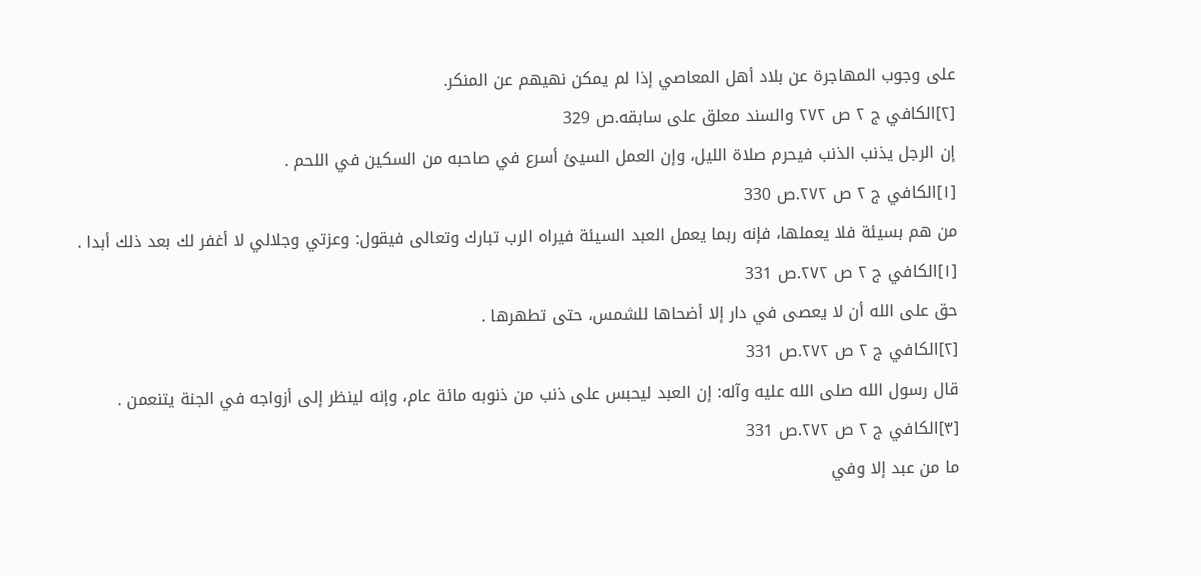على وجوب المهاجرة عن بلاد أهل المعاصي إذا لم يمكن نهيهم عن المنكر.
[٢]الكافي ج ٢ ص ٢٧٢ والسند معلق على سابقه.ص 329
إن الرجل يذنب الذنب فيحرم صلاة الليل، وإن العمل السيئ أسرع في صاحبه من السكين في اللحم .
[١]الكافي ج ٢ ص ٢٧٢.ص 330
من هم بسيئة فلا يعملها، فإنه ربما يعمل العبد السيئة فيراه الرب تبارك وتعالى فيقول: وعزتي وجلالي لا أغفر لك بعد ذلك أبدا .
[١]الكافي ج ٢ ص ٢٧٢.ص 331
حق على الله أن لا يعصى في دار إلا أضحاها للشمس، حتى تطهرها .
[٢]الكافي ج ٢ ص ٢٧٢.ص 331
قال رسول الله صلى الله عليه وآله: إن العبد ليحبس على ذنب من ذنوبه مائة عام، وإنه لينظر إلى أزواجه في الجنة يتنعمن .
[٣]الكافي ج ٢ ص ٢٧٢.ص 331
ما من عبد إلا وفي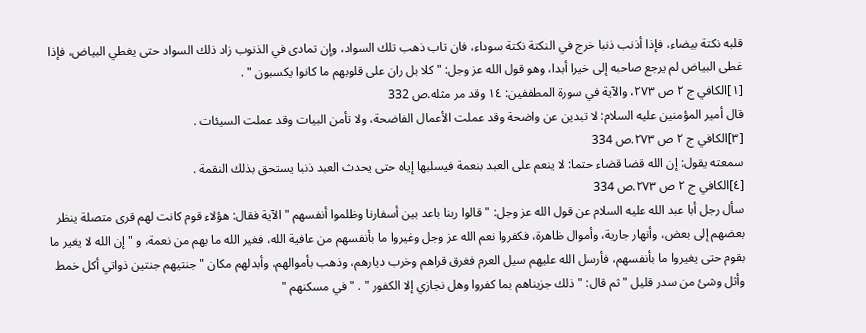قلبه نكتة بيضاء، فإذا أذنب ذنبا خرج في النكتة نكتة سوداء، فان تاب ذهب تلك السواد، وإن تمادى في الذنوب زاد ذلك السواد حتى يغطي البياض، فإذا غطى البياض لم يرجع صاحبه إلى خيرا أبدا، وهو قول الله عز وجل: " كلا بل ران على قلوبهم ما كانوا يكسبون " .
[١]الكافي ج ٢ ص ٢٧٣، والآية في سورة المطففين: ١٤ وقد مر مثله.ص 332
قال أمير المؤمنين عليه السلام: لا تبدين عن واضحة وقد عملت الأعمال الفاضحة، ولا تأمن البيات وقد عملت السيئات .
[٣]الكافي ج ٢ ص ٢٧٣.ص 334
سمعته يقول: إن الله قضا قضاء حتما: لا ينعم على العبد بنعمة فيسلبها إياه حتى يحدث العبد ذنبا يستحق بذلك النقمة .
[٤]الكافي ج ٢ ص ٢٧٣.ص 334
سأل رجل أبا عبد الله عليه السلام عن قول الله عز وجل: " قالوا ربنا باعد بين أسفارنا وظلموا أنفسهم " الآية فقال: هؤلاء قوم كانت لهم قرى متصلة ينظر بعضهم إلى بعض، وأنهار جارية، وأموال ظاهرة، فكفروا نعم الله عز وجل وغيروا ما بأنفسهم من عافية الله، فغير الله ما بهم من نعمة، و " إن الله لا يغير ما بقوم حتى يغيروا ما بأنفسهم، فأرسل الله عليهم سيل العرم فغرق قراهم وخرب ديارهم، وذهب بأموالهم، وأبدلهم مكان " جنتيهم جنتين ذواتي أكل خمط وأثل وشئ من سدر قليل " ثم قال: " ذلك جزيناهم بما كفروا وهل نجازي إلا الكفور " . " في مسكنهم "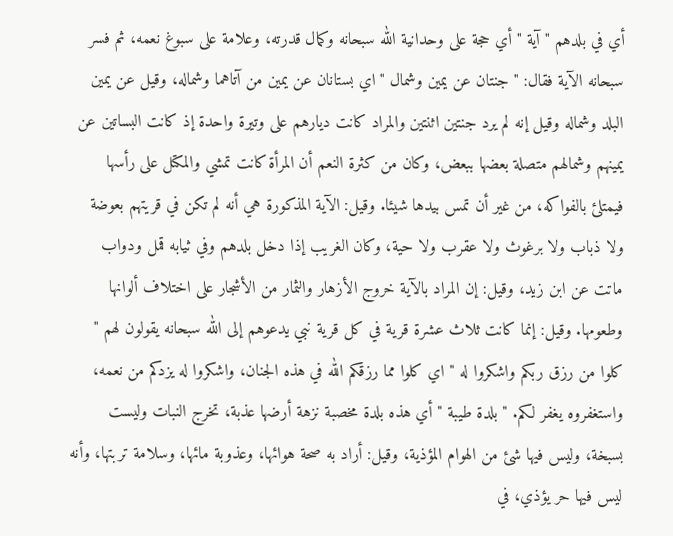أي في بلدهم " آية " أي حجة على وحدانية الله سبحانه وكمال قدرته، وعلامة على سبوغ نعمه، ثم فسر سبحانه الآية فقال: " جنتان عن يمين وشمال " اي بستانان عن يمين من آتاهما وشماله، وقيل عن يمين البلد وشماله وقيل إنه لم يرد جنتين اثنتين والمراد كانت ديارهم على وتيرة واحدة إذ كانت البساتين عن يمينهم وشمالهم متصلة بعضها ببعض، وكان من كثرة النعم أن المرأة كانت تمشي والمكتل على رأسها فيمتلئ بالفواكه، من غير أن تمس بيدها شيئا. وقيل: الآية المذكورة هي أنه لم تكن في قريتهم بعوضة ولا ذباب ولا برغوث ولا عقرب ولا حية، وكان الغريب إذا دخل بلدهم وفي ثيابه قمل ودواب ماتت عن ابن زيد، وقيل: إن المراد بالآية خروج الأزهار والثمار من الأشجار على اختلاف ألوانها وطعومها. وقيل: إنما كانت ثلاث عشرة قرية في كل قرية نبي يدعوهم إلى الله سبحانه يقولون لهم " كلوا من رزق ربكم واشكروا له " اي كلوا مما رزقكم الله في هذه الجنان، واشكروا له يزدكم من نعمه، واستغفروه يغفر لكم. " بلدة طيبة " أي هذه بلدة مخصبة نزهة أرضها عذبة، تخرج النبات وليست بسبخة، وليس فيها شئ من الهوام المؤذية، وقيل: أراد به صحة هوائها، وعذوبة مائها، وسلامة تربتها، وأنه ليس فيها حر يؤذي، في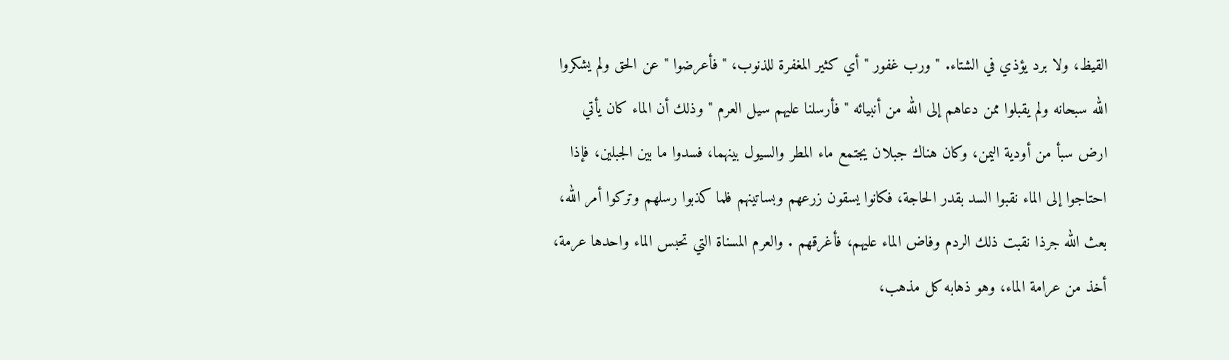القيظ، ولا برد يؤذي في الشتاء. " ورب غفور " أي كثير المغفرة للذنوب، " فأعرضوا " عن الحق ولم يشكروا الله سبحانه ولم يقبلوا ممن دعاهم إلى الله من أنبيائه " فأرسلنا عليهم سيل العرم " وذلك أن الماء كان يأتي ارض سبأ من أودية اليمن، وكان هناك جبلان يجتمع ماء المطر والسيول بينهما، فسدوا ما بين الجبلين، فإذا احتاجوا إلى الماء نقبوا السد بقدر الحاجة، فكانوا يسقون زرعهم وبساتينهم فلما كذبوا رسلهم وتركوا أمر الله، بعث الله جرذا نقبت ذلك الردم وفاض الماء عليهم، فأغرقهم . والعرم المسناة التي تحبس الماء واحدها عرمة، أخذ من عرامة الماء، وهو ذهابه كل مذهب،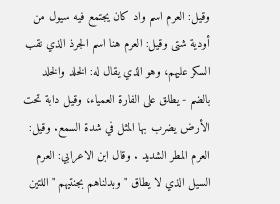وقيل: العرم اسم واد كان يجتمع فيه سيول من أودية شتى وقيل: العرم هنا اسم الجرذ الذي نقب السكر عليهم، وهو الذي يقال له: الخلد والخلد بالضم - يطلق على الفارة العمياء، وقيل دابة تحت الأرض يضرب بها المثل في شدة السمع. وقيل: العرم المطر الشديد . وقال ابن الاعرابي: العرم السيل الذي لا يطاق " وبدلناهم بجنتيهم " اللتين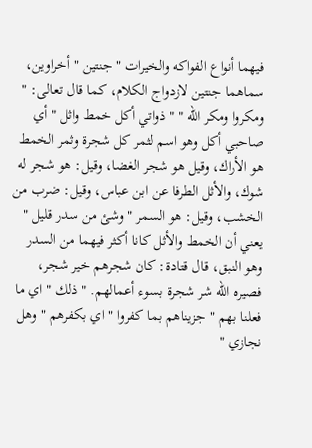فيهما أنواع الفواكه والخيرات " جنتين " أخراوين، سماهما جنتين لازدواج الكلام، كما قال تعالى: " ومكروا ومكر الله " " ذواتي أكل خمط واثل " أي صاحبي أكل وهو اسم لثمر كل شجرة وثمر الخمط هو الأراك، وقيل هو شجر الغضا، وقيل: هو شجر له شوك، والأثل الطرفا عن ابن عباس، وقيل: ضرب من الخشب، وقيل: هو السمر " وشئ من سدر قليل " يعني أن الخمط والأثل كانا أكثر فيهما من السدر وهو النبق، قال قتادة: كان شجرهم خير شجر، فصيره الله شر شجرة بسوء أعمالهم. " ذلك " اي ما فعلنا بهم " جزيناهم بما كفروا " اي بكفرهم " وهل نجازي "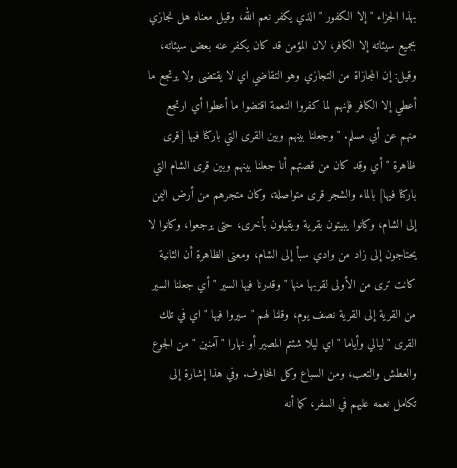بهذا الجزاء " إلا الكفور " الذي يكفر نعم الله، وقيل معناه هل نجازي بجميع سيئاته إلا الكافر، لان المؤمن قد كان يكفر عنه بعض سيئاته، وقيل: إن المجازاة من التجازي وهو التقاضي اي لا يقتضى ولا يرتجع ما أعطي إلا الكافر فإنهم لما كفروا النعمة اقتضوا ما أعطوا أي ارتجع منهم عن أبي مسلم. " وجعلنا بينهم وبين القرى التي باركنا فيها [قرى ظاهرة " أي وقد كان من قصتهم أنا جعلنا بينهم وبين قرى الشام التي باركنا فيها] بالماء والشجر قرى متواصلة، وكان متجرهم من أرض اليمن إلى الشام، وكانوا يبيتون بقرية ويقيلون بأخرى، حتى يرجعوا، وكانوا لا يحتاجون إلى زاد من وادي سبأ إلى الشام، ومعنى الظاهرة أن الثانية كانت ترى من الأولى لقربها منها " وقدرنا فيها السير " أي جعلنا السير من القرية إلى القرية نصف يوم، وقلنا لهم " سيروا فيها " اي في تلك القرى " ليالي وأياما " اي ليلا شئتم المصير أو نهارا " آمنين " من الجوع والعطش والتعب، ومن السباع وكل المخاوف. وفي هذا إشارة إلى تكامل نعمه عليهم في السفر، كما أنه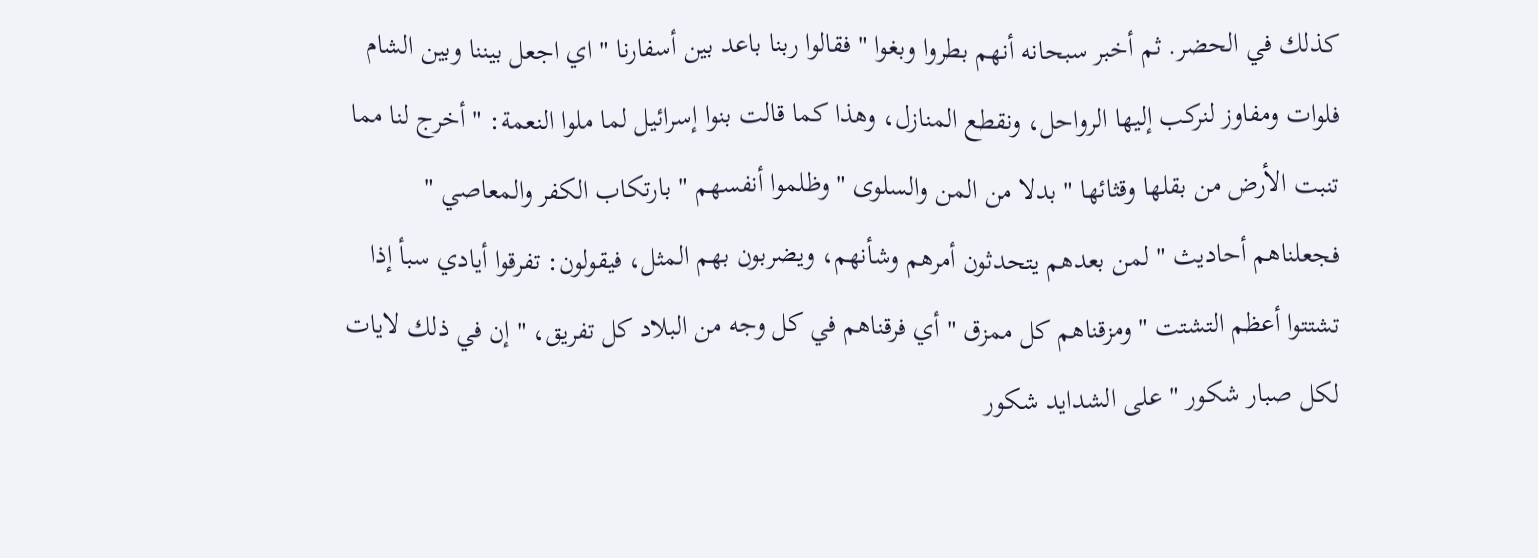كذلك في الحضر. ثم أخبر سبحانه أنهم بطروا وبغوا " فقالوا ربنا باعد بين أسفارنا " اي اجعل بيننا وبين الشام فلوات ومفاوز لنركب إليها الرواحل، ونقطع المنازل، وهذا كما قالت بنوا إسرائيل لما ملوا النعمة: " أخرج لنا مما تنبت الأرض من بقلها وقثائها " بدلا من المن والسلوى " وظلموا أنفسهم " بارتكاب الكفر والمعاصي " فجعلناهم أحاديث " لمن بعدهم يتحدثون أمرهم وشأنهم، ويضربون بهم المثل، فيقولون: تفرقوا أيادي سبأ إذا تشتتوا أعظم التشتت " ومزقناهم كل ممزق " أي فرقناهم في كل وجه من البلاد كل تفريق، " إن في ذلك لايات لكل صبار شكور " على الشدايد شكور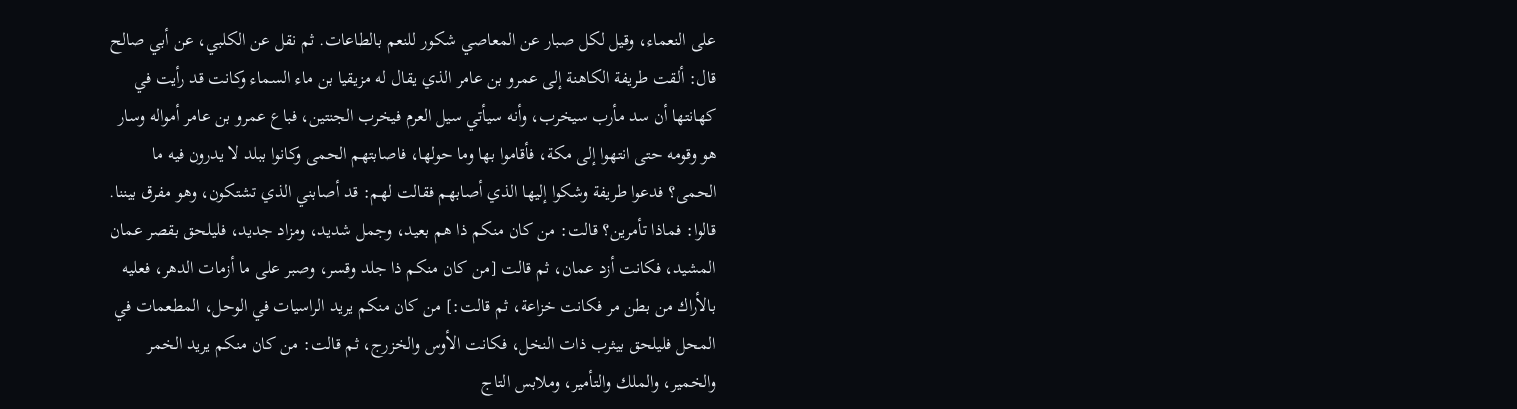على النعماء، وقيل لكل صبار عن المعاصي شكور للنعم بالطاعات. ثم نقل عن الكلبي، عن أبي صالح قال: ألقت طريفة الكاهنة إلى عمرو بن عامر الذي يقال له مزيقيا بن ماء السماء وكانت قد رأيت في كهانتها أن سد مأرب سيخرب، وأنه سيأتي سيل العرم فيخرب الجنتين، فباع عمرو بن عامر أمواله وسار هو وقومه حتى انتهوا إلى مكة، فأقاموا بها وما حولها، فاصابتهم الحمى وكانوا ببلد لا يدرون فيه ما الحمى؟ فدعوا طريفة وشكوا إليها الذي أصابهم فقالت لهم: قد أصابني الذي تشتكون، وهو مفرق بيننا. قالوا: فماذا تأمرين؟ قالت: من كان منكم ذا هم بعيد، وجمل شديد، ومزاد جديد، فليلحق بقصر عمان المشيد، فكانت أزد عمان، ثم قالت [من كان منكم ذا جلد وقسر، وصبر على ما أزمات الدهر، فعليه بالأراك من بطن مر فكانت خزاعة، ثم قالت:] من كان منكم يريد الراسيات في الوحل، المطعمات في المحل فليلحق بيثرب ذات النخل، فكانت الأوس والخزرج، ثم قالت: من كان منكم يريد الخمر والخمير، والملك والتأمير، وملابس التاج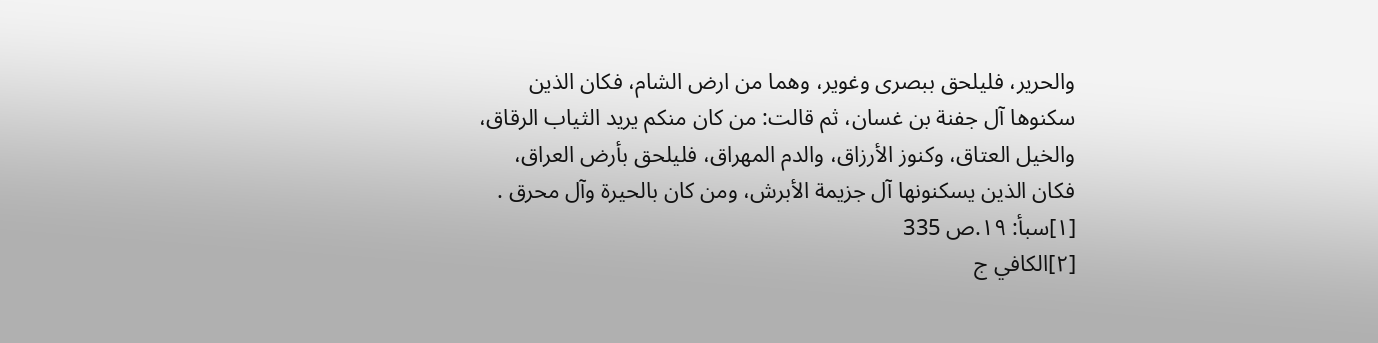والحرير، فليلحق ببصرى وغوير، وهما من ارض الشام، فكان الذين سكنوها آل جفنة بن غسان، ثم قالت: من كان منكم يريد الثياب الرقاق، والخيل العتاق، وكنوز الأرزاق، والدم المهراق، فليلحق بأرض العراق، فكان الذين يسكنونها آل جزيمة الأبرش، ومن كان بالحيرة وآل محرق .
[١]سبأ: ١٩.ص 335
[٢]الكافي ج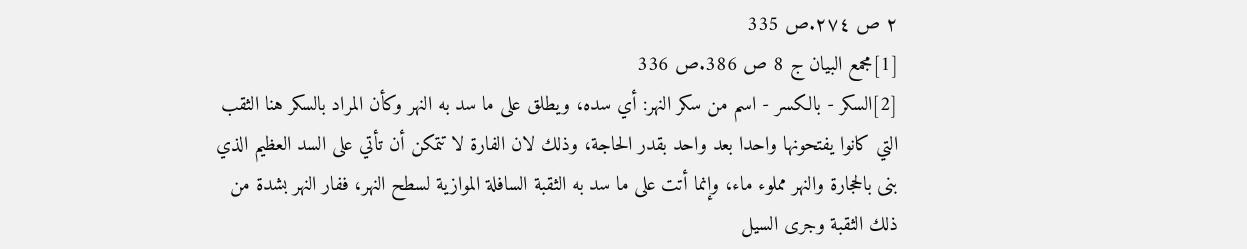٢ ص ٢٧٤.ص 335
[1]مجمع البيان ج 8 ص 386.ص 336
[2]السكر - بالكسر - اسم من سكر النهر: أي سده، ويطلق على ما سد به النهر وكأن المراد بالسكر هنا الثقب التي كانوا يفتحونها واحدا بعد واحد بقدر الحاجة، وذلك لان الفارة لا تتمكن أن تأتي على السد العظيم الذي بنى بالحجارة والنهر مملوء ماء، وإنما أتت على ما سد به الثقبة السافلة الموازية لسطح النهر، ففار النهر بشدة من ذلك الثقبة وجرى السيل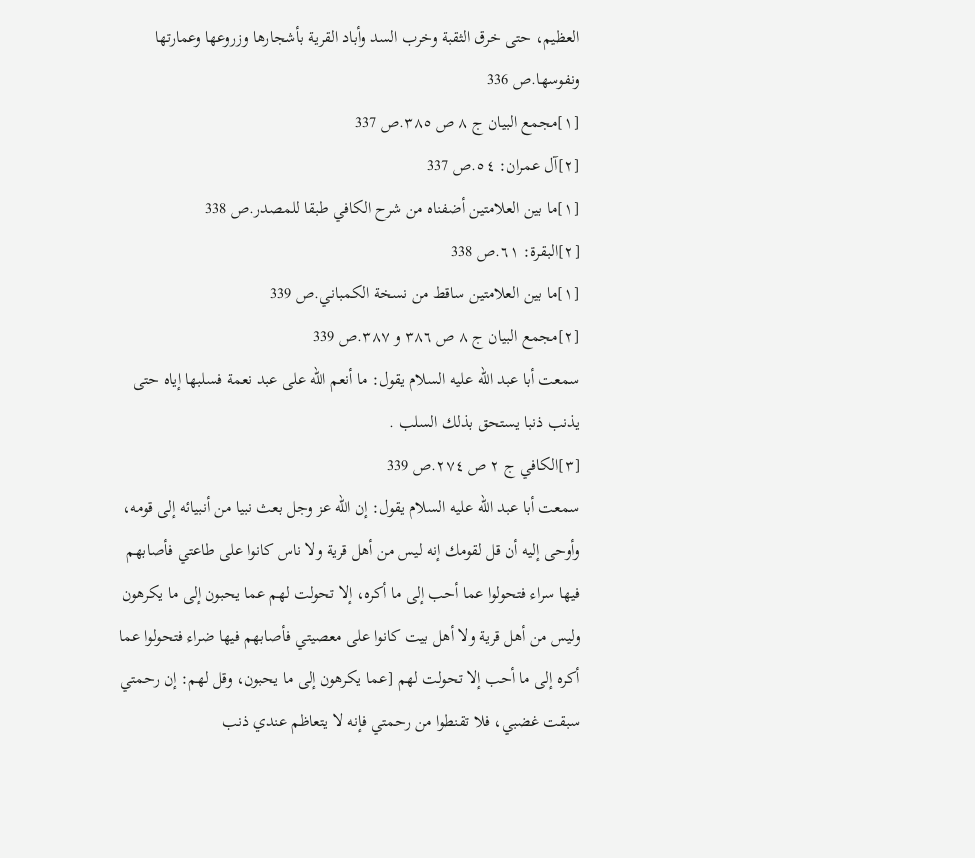العظيم، حتى خرق الثقبة وخرب السد وأباد القرية بأشجارها وزروعها وعمارتها ونفوسها.ص 336
[١]مجمع البيان ج ٨ ص ٣٨٥.ص 337
[٢]آل عمران: ٥٤.ص 337
[١]ما بين العلامتين أضفناه من شرح الكافي طبقا للمصدر.ص 338
[٢]البقرة: ٦١.ص 338
[١]ما بين العلامتين ساقط من نسخة الكمباني.ص 339
[٢]مجمع البيان ج ٨ ص ٣٨٦ و ٣٨٧.ص 339
سمعت أبا عبد الله عليه السلام يقول: ما أنعم الله على عبد نعمة فسلبها إياه حتى يذنب ذنبا يستحق بذلك السلب .
[٣]الكافي ج ٢ ص ٢٧٤.ص 339
سمعت أبا عبد الله عليه السلام يقول: إن الله عز وجل بعث نبيا من أنبيائه إلى قومه، وأوحى إليه أن قل لقومك إنه ليس من أهل قرية ولا ناس كانوا على طاعتي فأصابهم فيها سراء فتحولوا عما أحب إلى ما أكره، إلا تحولت لهم عما يحبون إلى ما يكرهون وليس من أهل قرية ولا أهل بيت كانوا على معصيتي فأصابهم فيها ضراء فتحولوا عما أكره إلى ما أحب إلا تحولت لهم [عما يكرهون إلى ما يحبون، وقل لهم: إن رحمتي سبقت غضبي، فلا تقنطوا من رحمتي فإنه لا يتعاظم عندي ذنب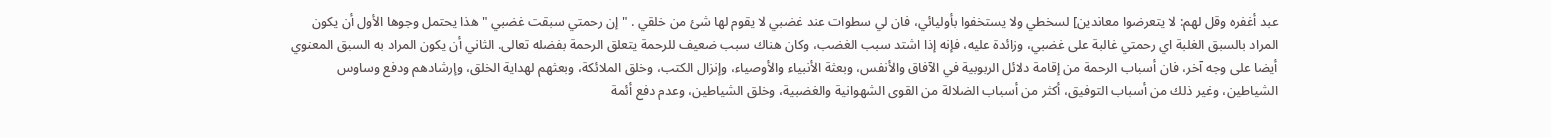عبد أغفره وقل لهم: لا يتعرضوا معاندين] لسخطي ولا يستخفوا بأوليائي، فان لي سطوات عند غضبي لا يقوم لها شئ من خلقي . " إن رحمتي سبقت غضبي " هذا يحتمل وجوها الأول أن يكون المراد بالسبق الغلبة اي رحمتي غالبة على غضبي، وزائدة عليه، فإنه إذا اشتد سبب الغضب، وكان هناك سبب ضعيف للرحمة يتعلق الرحمة بفضله تعالى. الثاني أن يكون المراد به السبق المعنوي أيضا على وجه آخر، فان أسباب الرحمة من إقامة دلائل الربوبية في الآفاق والأنفس، وبعثة الأنبياء والأوصياء، وإنزال الكتب، وخلق الملائكة، وبعثهم لهداية الخلق، وإرشادهم ودفع وساوس الشياطين، وغير ذلك من أسباب التوفيق، أكثر من أسباب الضلالة من القوى الشهوانية والغضبية، وخلق الشياطين، وعدم دفع أئمة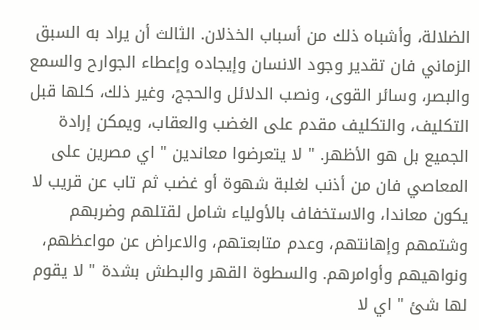الضلالة، وأشباه ذلك من أسباب الخذلان. الثالث أن يراد به السبق الزماني فان تقدير وجود الانسان وإيجاده وإعطاء الجوارح والسمع والبصر، وسائر القوى، ونصب الدلائل والحجج، وغير ذلك، كلها قبل التكليف، والتكليف مقدم على الغضب والعقاب، ويمكن إرادة الجميع بل هو الأظهر. " لا يتعرضوا معاندين " اي مصرين على المعاصي فان من أذنب لغلبة شهوة أو غضب ثم تاب عن قريب لا يكون معاندا، والاستخفاف بالأولياء شامل لقتلهم وضربهم وشتمهم وإهانتهم، وعدم متابعتهم، والاعراض عن مواعظهم، ونواهيهم وأوامرهم. والسطوة القهر والبطش بشدة " لا يقوم لها شئ " اي لا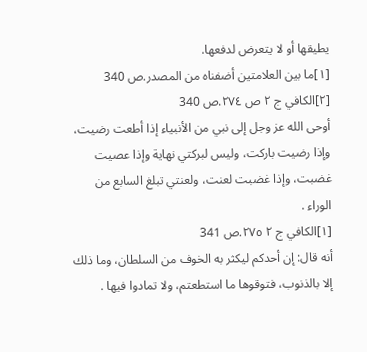يطيقها أو لا يتعرض لدفعها.
[١]ما بين العلامتين أضفناه من المصدر.ص 340
[٢]الكافي ج ٢ ص ٢٧٤.ص 340
أوحى الله عز وجل إلى نبي من الأنبياء إذا أطعت رضيت، وإذا رضيت باركت، وليس لبركتي نهاية وإذا عصيت غضبت، وإذا غضبت لعنت، ولعنتي تبلغ السابع من الوراء .
[١]الكافي ج ٢ ٢٧٥.ص 341
أنه قال: إن أحدكم ليكثر به الخوف من السلطان، وما ذلك إلا بالذنوب، فتوقوها ما استطعتم، ولا تمادوا فيها .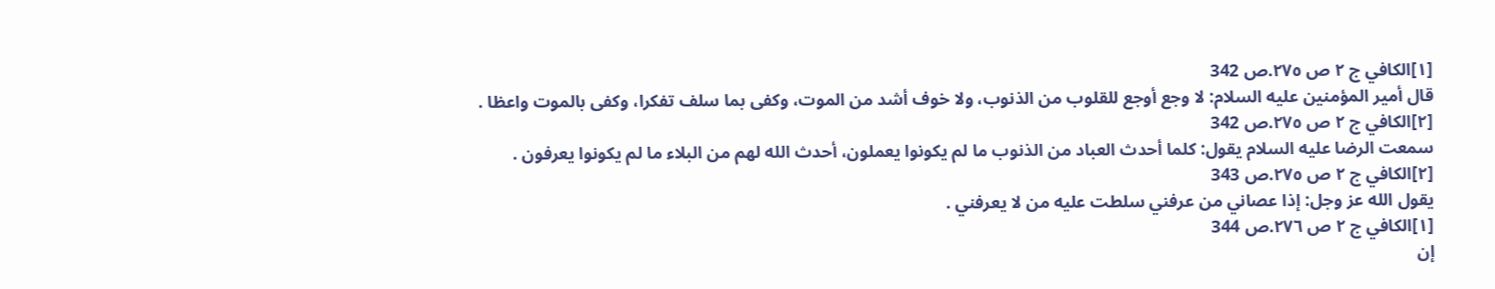[١]الكافي ج ٢ ص ٢٧٥.ص 342
قال أمير المؤمنين عليه السلام: لا وجع أوجع للقلوب من الذنوب، ولا خوف أشد من الموت، وكفى بما سلف تفكرا، وكفى بالموت واعظا .
[٢]الكافي ج ٢ ص ٢٧٥.ص 342
سمعت الرضا عليه السلام يقول: كلما أحدث العباد من الذنوب ما لم يكونوا يعملون، أحدث الله لهم من البلاء ما لم يكونوا يعرفون .
[٢]الكافي ج ٢ ص ٢٧٥.ص 343
يقول الله عز وجل: إذا عصاني من عرفني سلطت عليه من لا يعرفني .
[١]الكافي ج ٢ ص ٢٧٦.ص 344
إن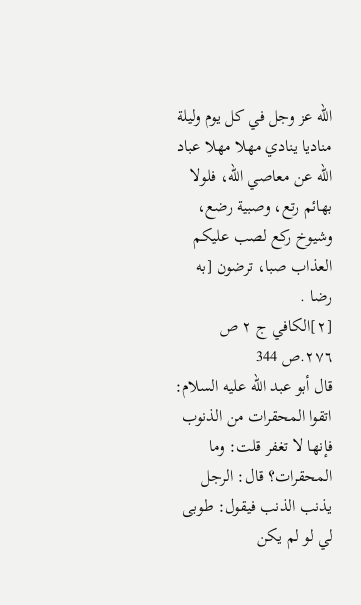الله عز وجل في كل يوم وليلة مناديا ينادي مهلا مهلا عباد الله عن معاصي الله، فلولا بهائم رتع، وصبية رضع، وشيوخ ركع لصب عليكم العذاب صبا، ترضون [به رضا .
[٢]الكافي ج ٢ ص ٢٧٦.ص 344
قال أبو عبد الله عليه السلام: اتقوا المحقرات من الذنوب فإنها لا تغفر قلت: وما المحقرات؟ قال: الرجل يذنب الذنب فيقول: طوبى لي لو لم يكن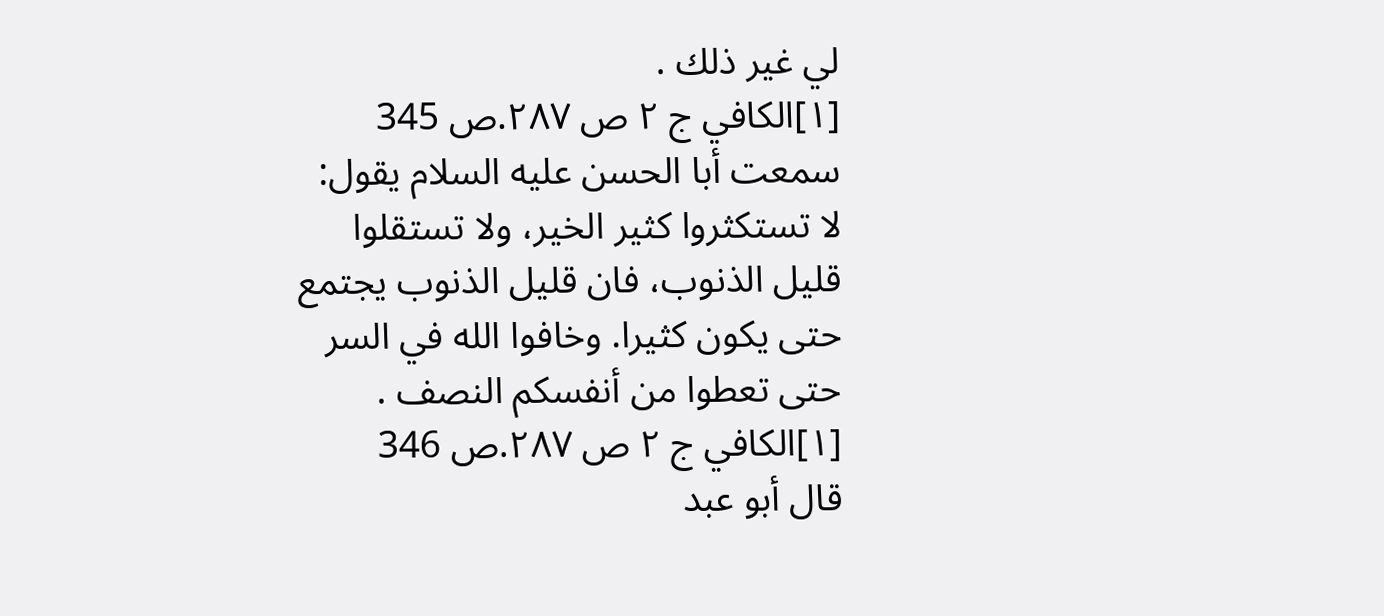لي غير ذلك .
[١]الكافي ج ٢ ص ٢٨٧.ص 345
سمعت أبا الحسن عليه السلام يقول: لا تستكثروا كثير الخير، ولا تستقلوا قليل الذنوب، فان قليل الذنوب يجتمع حتى يكون كثيرا. وخافوا الله في السر حتى تعطوا من أنفسكم النصف .
[١]الكافي ج ٢ ص ٢٨٧.ص 346
قال أبو عبد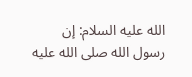الله عليه السلام: إن رسول الله صلى الله عليه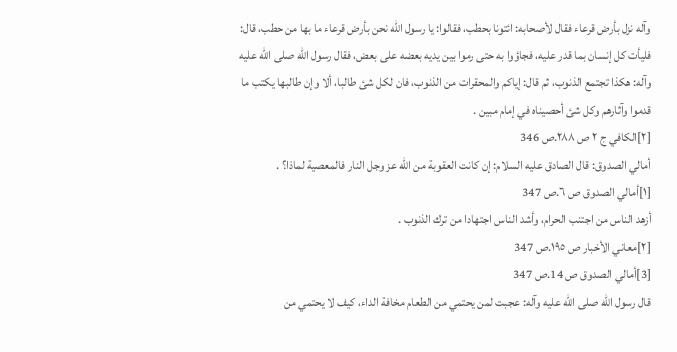وآله نزل بأرض قرعاء فقال لأصحابه: ائتونا بحطب، فقالوا: يا رسول الله نحن بأرض قرعاء ما بها من حطب، قال: فليأت كل إنسان بما قدر عليه، فجاؤوا به حتى رموا بين يديه بعضه على بعض، فقال رسول الله صلى الله عليه وآله: هكذا تجتمع الذنوب، ثم قال: إياكم والمحقرات من الذنوب، فان لكل شئ طالبا، ألا وإن طالبها يكتب ما قدموا وآثارهم وكل شئ أحصيناه في إمام مبين .
[٢]الكافي ج ٢ ص ٢٨٨.ص 346
أمالي الصدوق: قال الصادق عليه السلام: إن كانت العقوبة من الله عز وجل النار فالمعصية لماذا؟ .
[١]أمالي الصدوق ص ٦.ص 347
أزهد الناس من اجتنب الحرام، وأشد الناس اجتهادا من ترك الذنوب .
[٢]معاني الأخبار ص ١٩٥.ص 347
[3]أمالي الصدوق ص 14.ص 347
قال رسول الله صلى الله عليه وآله: عجبت لمن يحتمي من الطعام مخافة الداء، كيف لا يحتمي من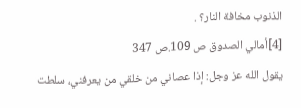الذنوب مخافة النار؟ .
[4]أمالي الصدوق ص 109.ص 347
يقول الله عز وجل: إذا عصاني من خلقي من يعرفني، سلطت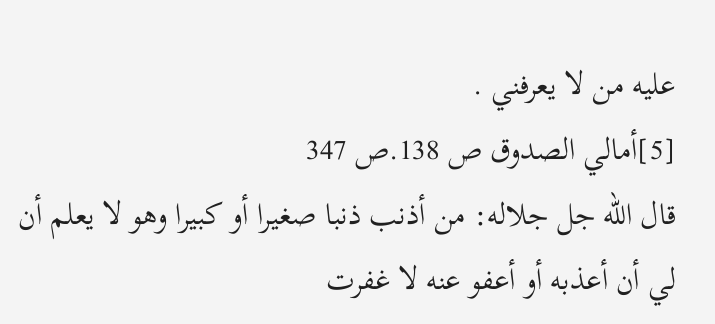عليه من لا يعرفني .
[5]أمالي الصدوق ص 138.ص 347
قال الله جل جلاله: من أذنب ذنبا صغيرا أو كبيرا وهو لا يعلم أن لي أن أعذبه أو أعفو عنه لا غفرت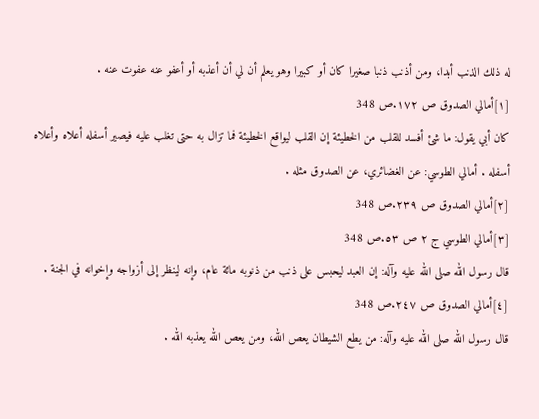له ذلك الذنب أبدا، ومن أذنب ذنبا صغيرا كان أو كبيرا وهو يعلم أن لي أن أعذبه أو أعفو عنه عفوت عنه .
[١]أمالي الصدوق ص ١٧٢.ص 348
كان أبي يقول: ما شئ أفسد للقلب من الخطيئة إن القلب ليواقع الخطيئة فما تزال به حتى تغلب عليه فيصير أسفله أعلاه وأعلاه أسفله . أمالي الطوسي: عن الغضائري، عن الصدوق مثله .
[٢]أمالي الصدوق ص ٢٣٩.ص 348
[٣]أمالي الطوسي ج ٢ ص ٥٣.ص 348
قال رسول الله صلى الله عليه وآله: إن العبد ليحبس على ذنب من ذنوبه مائة عام، وإنه لينظر إلى أزواجه وإخوانه في الجنة .
[٤]أمالي الصدوق ص ٢٤٧.ص 348
قال رسول الله صلى الله عليه وآله: من يطع الشيطان يعص الله، ومن يعص الله يعذبه الله .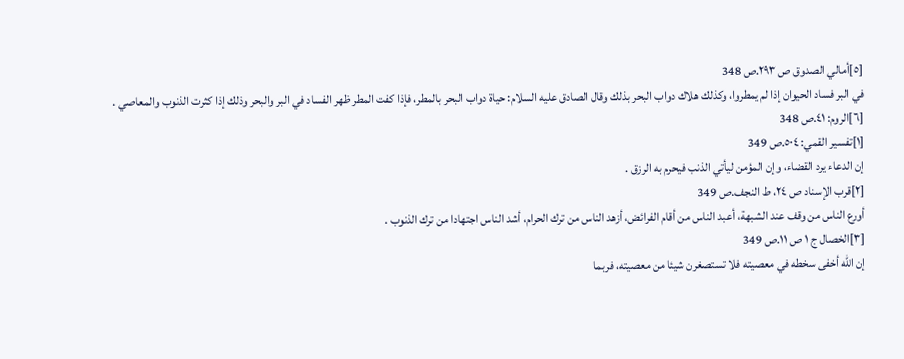[٥]أمالي الصدوق ص ٢٩٣.ص 348
في البر فساد الحيوان إذا لم يمطروا، وكذلك هلاك دواب البحر بذلك وقال الصادق عليه السلام: حياة دواب البحر بالمطر، فإذا كفت المطر ظهر الفساد في البر والبحر وذلك إذا كثرت الذنوب والمعاصي .
[٦]الروم: ٤١.ص 348
[١]تفسير القمي: ٥٠٤.ص 349
إن الدعاء يرد القضاء، وإن المؤمن ليأتي الذنب فيحرم به الرزق .
[٢]قرب الإسناد ص ٢٤، ط النجف.ص 349
أورع الناس من وقف عند الشبهة، أعبد الناس من أقام الفرائض، أزهد الناس من ترك الحرام، أشد الناس اجتهادا من ترك الذنوب .
[٣]الخصال ج ١ ص ١١.ص 349
إن الله أخفى سخطه في معصيته فلا تستصغرن شيئا من معصيته، فربما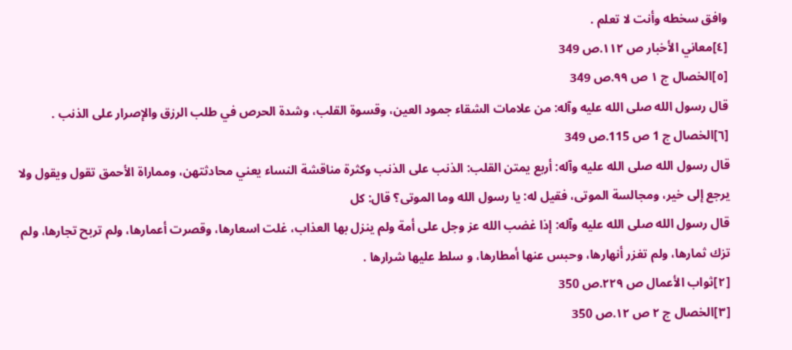وافق سخطه وأنت لا تعلم .
[٤]معاني الأخبار ص ١١٢.ص 349
[٥]الخصال ج ١ ص ٩٩.ص 349
قال رسول الله صلى الله عليه وآله: من علامات الشقاء جمود العين، وقسوة القلب، وشدة الحرص في طلب الرزق والإصرار على الذنب .
[٦]الخصال ج 1 ص 115.ص 349
قال رسول الله صلى الله عليه وآله: أربع يمتن القلب: الذنب على الذنب وكثرة مناقشة النساء يعني محادثتهن، ومماراة الأحمق تقول ويقول ولا يرجع إلى خير، ومجالسة الموتى، فقيل له: يا رسول الله وما الموتى؟ قال: كل
قال رسول الله صلى الله عليه وآله: إذا غضب الله عز وجل على أمة ولم ينزل بها العذاب، غلت اسعارها، وقصرت أعمارها، ولم تربح تجارها، ولم تزك ثمارها، ولم تغزر أنهارها، وحبس عنها أمطارها، و سلط عليها شرارها .
[٢]ثواب الأعمال ص ٢٢٩.ص 350
[٣]الخصال ج ٢ ص ١٢.ص 350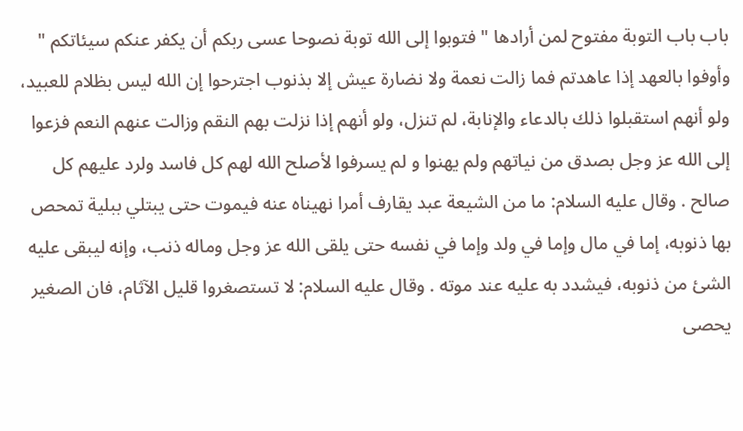باب باب التوبة مفتوح لمن أرادها " فتوبوا إلى الله توبة نصوحا عسى ربكم أن يكفر عنكم سيئاتكم " وأوفوا بالعهد إذا عاهدتم فما زالت نعمة ولا نضارة عيش إلا بذنوب اجترحوا إن الله ليس بظلام للعبيد، ولو أنهم استقبلوا ذلك بالدعاء والإنابة، لم تنزل، ولو أنهم إذا نزلت بهم النقم وزالت عنهم النعم فزعوا إلى الله عز وجل بصدق من نياتهم ولم يهنوا و لم يسرفوا لأصلح الله لهم كل فاسد ولرد عليهم كل صالح . وقال عليه السلام: ما من الشيعة عبد يقارف أمرا نهيناه عنه فيموت حتى يبتلي ببلية تمحص بها ذنوبه، إما في مال وإما في ولد وإما في نفسه حتى يلقى الله عز وجل وماله ذنب، وإنه ليبقى عليه الشئ من ذنوبه، فيشدد به عليه عند موته . وقال عليه السلام: لا تستصغروا قليل الآثام، فان الصغير يحصى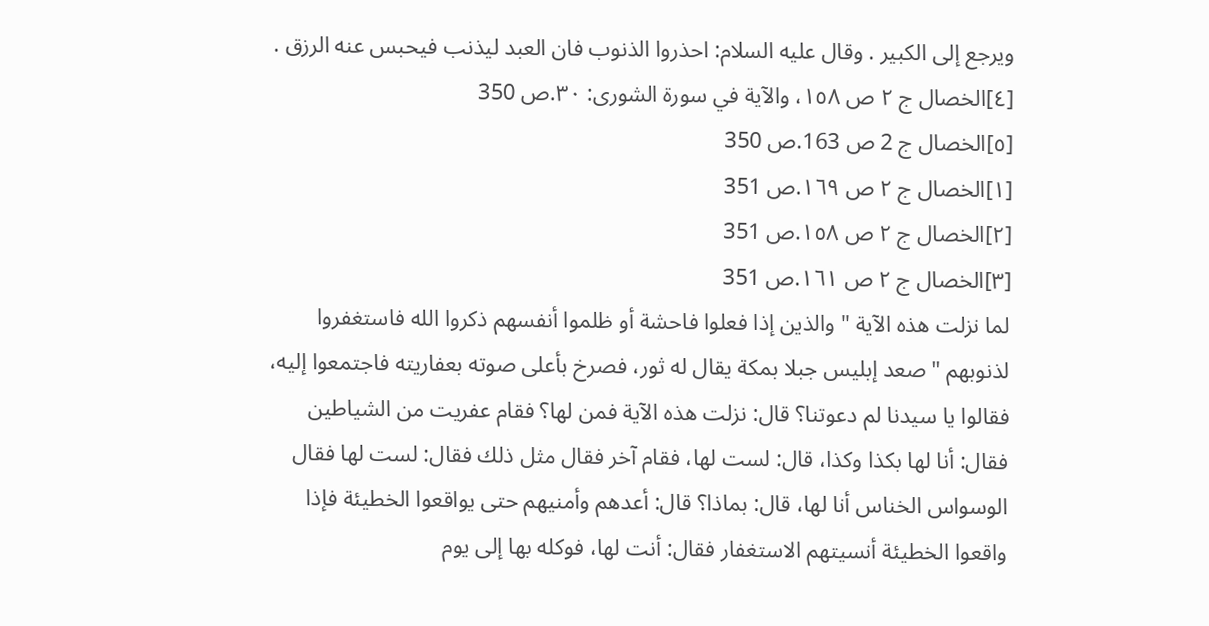ويرجع إلى الكبير . وقال عليه السلام: احذروا الذنوب فان العبد ليذنب فيحبس عنه الرزق .
[٤]الخصال ج ٢ ص ١٥٨، والآية في سورة الشورى: ٣٠.ص 350
[٥]الخصال ج 2 ص 163.ص 350
[١]الخصال ج ٢ ص ١٦٩.ص 351
[٢]الخصال ج ٢ ص ١٥٨.ص 351
[٣]الخصال ج ٢ ص ١٦١.ص 351
لما نزلت هذه الآية " والذين إذا فعلوا فاحشة أو ظلموا أنفسهم ذكروا الله فاستغفروا لذنوبهم " صعد إبليس جبلا بمكة يقال له ثور، فصرخ بأعلى صوته بعفاريته فاجتمعوا إليه، فقالوا يا سيدنا لم دعوتنا؟ قال: نزلت هذه الآية فمن لها؟ فقام عفريت من الشياطين فقال: أنا لها بكذا وكذا، قال: لست لها، فقام آخر فقال مثل ذلك فقال: لست لها فقال الوسواس الخناس أنا لها، قال: بماذا؟ قال: أعدهم وأمنيهم حتى يواقعوا الخطيئة فإذا واقعوا الخطيئة أنسيتهم الاستغفار فقال: أنت لها، فوكله بها إلى يوم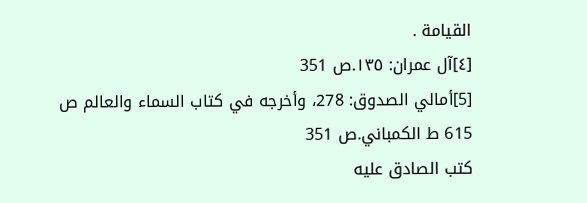القيامة .
[٤]آل عمران: ١٣٥.ص 351
[5]أمالي الصدوق: 278، وأخرجه في كتاب السماء والعالم ص 615 ط الكمباني.ص 351
كتب الصادق عليه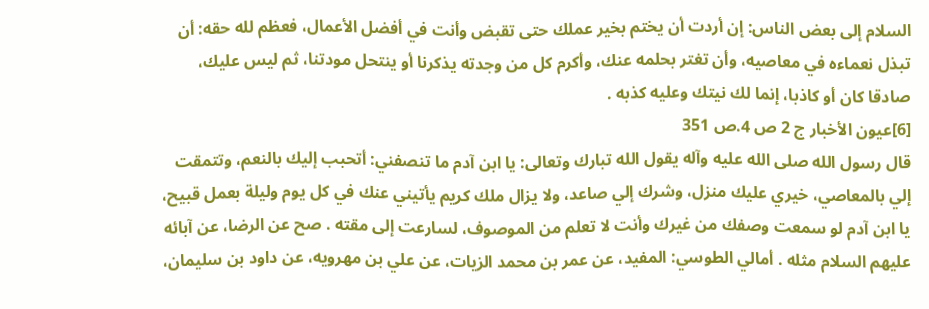السلام إلى بعض الناس: إن أردت أن يختم بخير عملك حتى تقبض وأنت في أفضل الأعمال، فعظم لله حقه: أن تبذل نعماءه في معاصيه، وأن تغتر بحلمه عنك، وأكرم كل من وجدته يذكرنا أو ينتحل مودتنا، ثم ليس عليك، صادقا كان أو كاذبا، إنما لك نيتك وعليه كذبه .
[6]عيون الأخبار ج 2 ص 4.ص 351
قال رسول الله صلى الله عليه وآله يقول الله تبارك وتعالى: يا ابن آدم ما تنصفني: أتحبب إليك بالنعم، وتتمقت إلي بالمعاصي، خيري عليك منزل، وشرك إلي صاعد، ولا يزال ملك كريم يأتيني عنك في كل يوم وليلة بعمل قبيح، يا ابن آدم لو سمعت وصفك من غيرك وأنت لا تعلم من الموصوف، لسارعت إلى مقته . صح عن الرضا، عن آبائه عليهم السلام مثله . أمالي الطوسي: المفيد، عن عمر بن محمد الزيات، عن علي بن مهرويه، عن داود بن سليمان،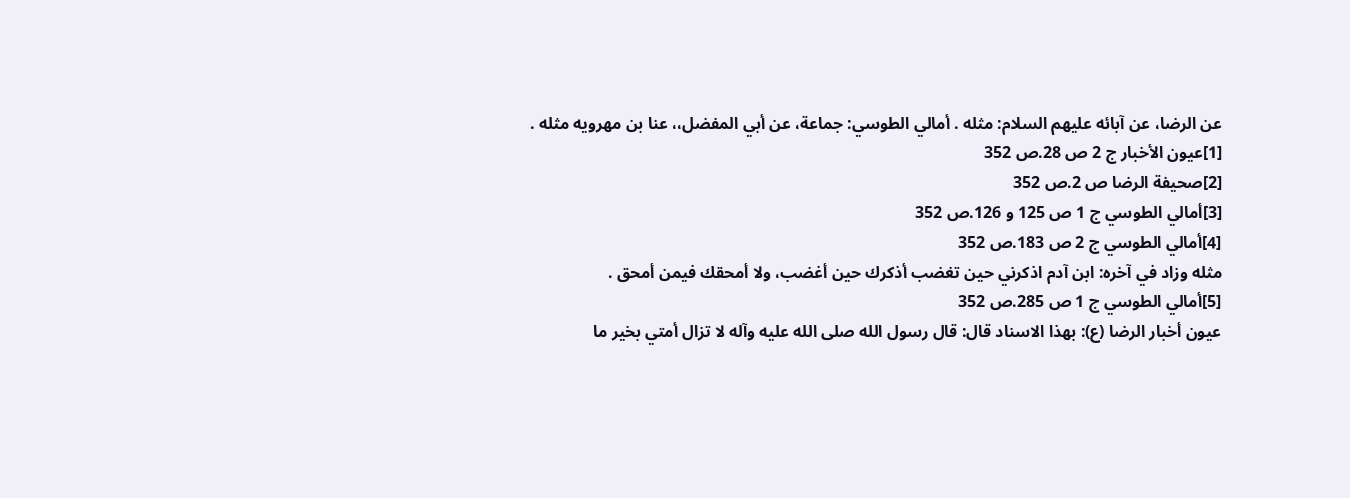عن الرضا، عن آبائه عليهم السلام: مثله . أمالي الطوسي: جماعة، عن أبي المفضل،، عنا بن مهرويه مثله .
[1]عيون الأخبار ج 2 ص 28.ص 352
[2]صحيفة الرضا ص 2.ص 352
[3]أمالي الطوسي ج 1 ص 125 و 126.ص 352
[4]أمالي الطوسي ج 2 ص 183.ص 352
مثله وزاد في آخره: ابن آدم اذكرني حين تغضب أذكرك حين أغضب، ولا أمحقك فيمن أمحق .
[5]أمالي الطوسي ج 1 ص 285.ص 352
عيون أخبار الرضا (ع): بهذا الاسناد قال: قال رسول الله صلى الله عليه وآله لا تزال أمتي بخير ما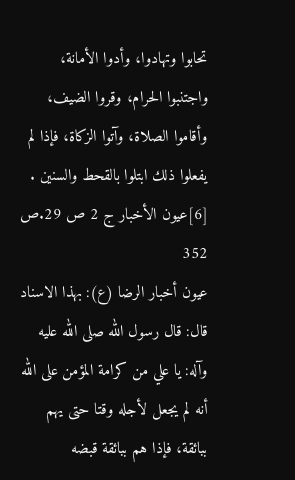تحابوا وتهادوا، وأدوا الأمانة، واجتنبوا الحرام، وقروا الضيف، وأقاموا الصلاة، وآتوا الزكاة، فإذا لم يفعلوا ذلك ابتلوا بالقحط والسنين .
[6]عيون الأخبار ج 2 ص 29.ص 352
عيون أخبار الرضا (ع): بهذا الاسناد قال: قال رسول الله صلى الله عليه وآله: يا علي من كرامة المؤمن على الله أنه لم يجعل لأجله وقتا حتى يهم ببائقة، فإذا هم ببائقة قبضه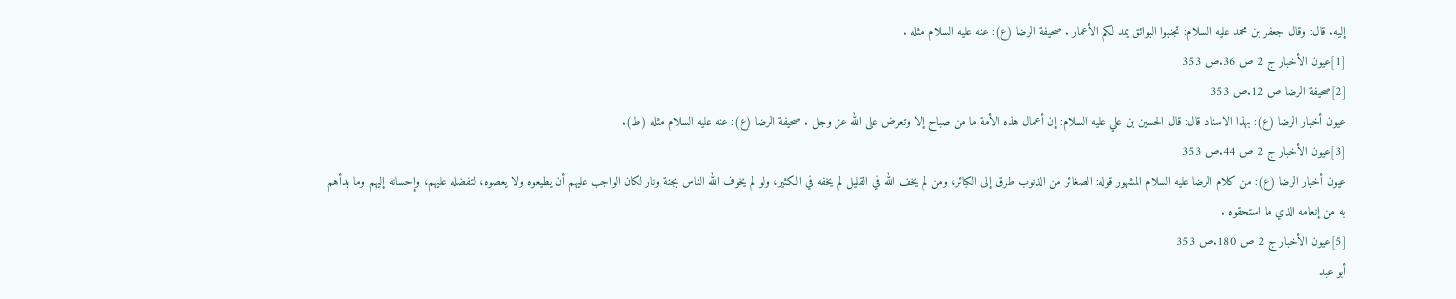إليه. قال: وقال جعفر بن محمد عليه السلام: تجنبوا البوائق يمد لكم الأعمار . صحيفة الرضا (ع): عنه عليه السلام مثله .
[1]عيون الأخبار ج 2 ص 36.ص 353
[2]صحيفة الرضا ص 12.ص 353
عيون أخبار الرضا (ع): بهذا الاسناد قال: قال الحسين بن علي عليه السلام: إن أعمال هذه الأمة ما من صباح إلا وتعرض على الله عز وجل . صحيفة الرضا (ع): عنه عليه السلام مثله (ط).
[3]عيون الأخبار ج 2 ص 44.ص 353
عيون أخبار الرضا (ع): من كلام الرضا عليه السلام المشهور قوله: الصغائر من الذنوب طرق إلى الكبائر، ومن لم يخف الله في القليل لم يخفه في الكثير، ولو لم يخوف الله الناس بجنة ونار لكان الواجب عليهم أن يطيعوه ولا يعصوه، لتفضله عليهم، وإحسانه إليهم وما بدأهم به من إنعامه الذي ما استحقوه .
[5]عيون الأخبار ج 2 ص 180.ص 353
أبو عبد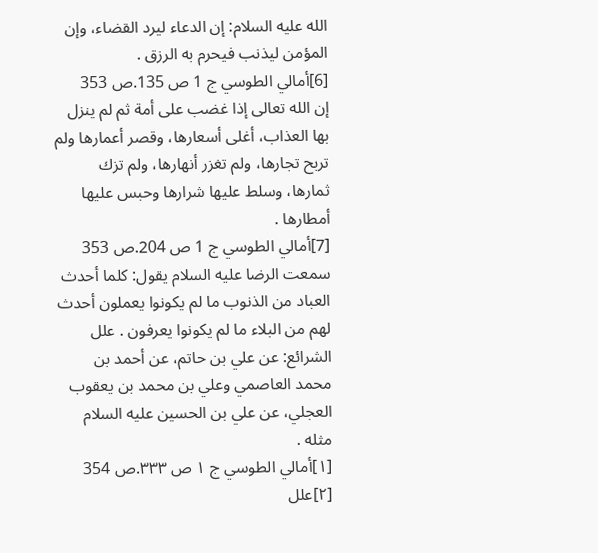الله عليه السلام: إن الدعاء ليرد القضاء، وإن المؤمن ليذنب فيحرم به الرزق .
[6]أمالي الطوسي ج 1 ص 135.ص 353
إن الله تعالى إذا غضب على أمة ثم لم ينزل بها العذاب، أغلى أسعارها، وقصر أعمارها ولم تربح تجارها، ولم تغزر أنهارها، ولم تزك ثمارها، وسلط عليها شرارها وحبس عليها أمطارها .
[7]أمالي الطوسي ج 1 ص 204.ص 353
سمعت الرضا عليه السلام يقول: كلما أحدث العباد من الذنوب ما لم يكونوا يعملون أحدث لهم من البلاء ما لم يكونوا يعرفون . علل الشرائع: عن علي بن حاتم، عن أحمد بن محمد العاصمي وعلي بن محمد بن يعقوب العجلي، عن علي بن الحسين عليه السلام مثله .
[١]أمالي الطوسي ج ١ ص ٣٣٣.ص 354
[٢]علل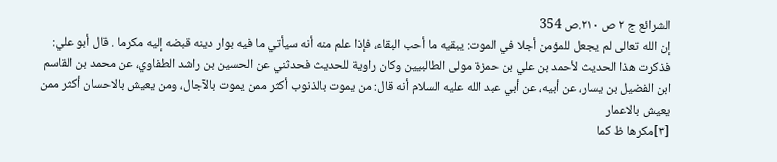الشرائع ج ٢ ص ٢١٠.ص 354
إن الله تعالى لم يجعل للمؤمن أجلا في الموت: يبقيه ما أحب البقاء، فإذا علم منه أنه سيأتي ما فيه بوار دينه قبضه إليه مكرما . قال أبو علي: فذكرت هذا الحديث لأحمد بن علي بن حمزة مولى الطالبيين وكان راوية للحديث فحدثني عن الحسين بن راشد الطفاوي، عن محمد بن القاسم ابن الفضيل بن يسار، عن أبيه، عن أبي عبد الله عليه السلام أنه قال: من يموت بالذنوب أكثر ممن يموت بالآجال، ومن يعيش بالاحسان أكثر ممن يعيش بالاعمار
[٣]مكرها ظ كما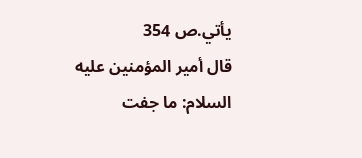يأتي.ص 354
قال أمير المؤمنين عليه السلام: ما جفت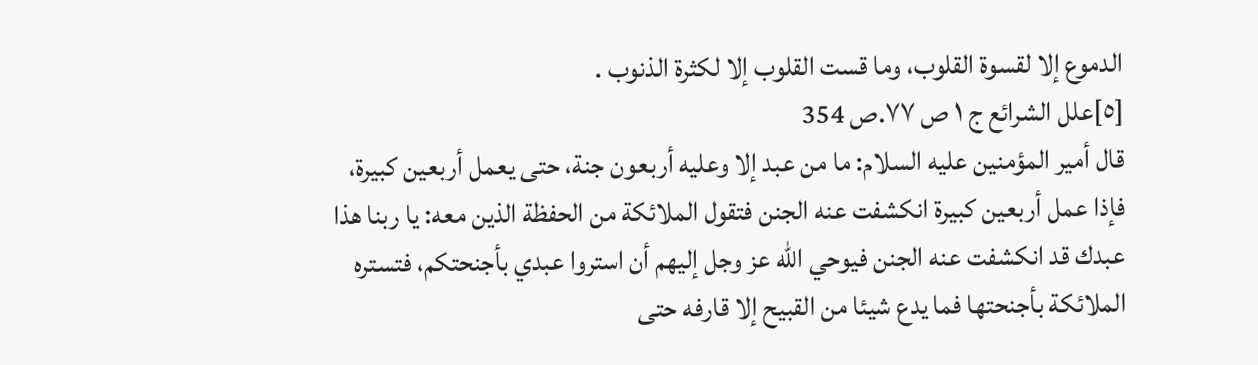الدموع إلا لقسوة القلوب، وما قست القلوب إلا لكثرة الذنوب .
[٥]علل الشرائع ج ١ ص ٧٧.ص 354
قال أمير المؤمنين عليه السلام: ما من عبد إلا وعليه أربعون جنة، حتى يعمل أربعين كبيرة، فإذا عمل أربعين كبيرة انكشفت عنه الجنن فتقول الملائكة من الحفظة الذين معه: يا ربنا هذا عبدك قد انكشفت عنه الجنن فيوحي الله عز وجل إليهم أن استروا عبدي بأجنحتكم، فتستره الملائكة بأجنحتها فما يدع شيئا من القبيح إلا قارفه حتى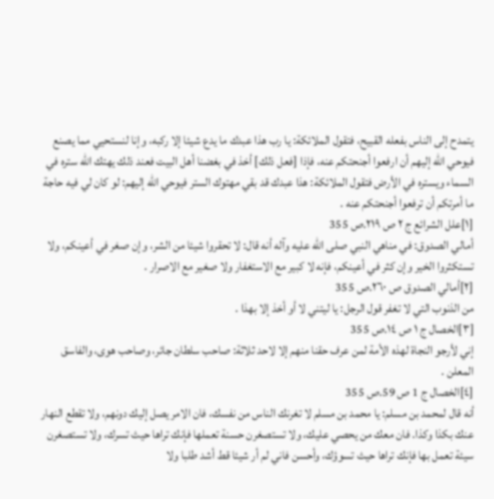يتمدح إلى الناس بفعله القبيح، فتقول الملائكة: يا رب هذا عبدك ما يدع شيئا إلا ركبه، وإنا لنستحيي مما يصنع فيوحي الله إليهم أن ارفعوا أجنحتكم عنه، فإذا [فعل ذلك] أخذ في بغضنا أهل البيت فعند ذلك يهتك الله ستره في السماء ويستره في الأرض فتقول الملائكة: هذا عبدك قد بقي مهتوك الستر فيوحي الله إليهم: لو كان لي فيه حاجة ما أمرتكم أن ترفعوا أجنحتكم عنه .
[١]علل الشرائع ج ٢ ص ٢١٩.ص 355
أمالي الصدوق: في مناهي النبي صلى الله عليه وآله أنه قال: لا تحقروا شيئا من الشر، وإن صغر في أعينكم، ولا تستكثروا الخير وإن كثر في أعينكم، فإنه لا كبير مع الاستغفار ولا صغير مع الاصرار .
[٢]أمالي الصدوق ص ٢٦٠.ص 355
من الذنوب التي لا تغفر قول الرجل: يا ليتني لا أو أخذ إلا بهذا .
[٣]الخصال ج ١ ص ١٤.ص 355
إني لأرجو النجاة لهذه الأمة لمن عرف حقنا منهم إلا لاحد ثلاثة: صاحب سلطان جائر، وصاحب هوى، والفاسق المعلن .
[٤]الخصال ج 1 ص 59.ص 355
أنه قال لمحمد بن مسلم: يا محمد بن مسلم لا تغرنك الناس من نفسك، فان الامر يصل إليك دونهم، ولا تقطع النهار عنك بكذا وكذا. فان معك من يحصي عليك، ولا تستصغرن حسنة تعملها فإنك تراها حيث تسرك، ولا تستصغرن سيئة تعمل بها فإنك تراها حيث تسوؤك، وأحسن فاني لم أر شيئا قط أشد طلبا ولا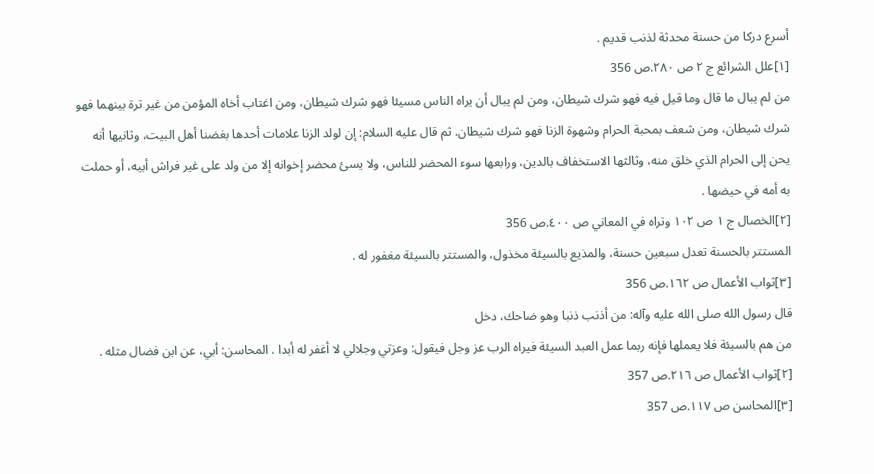أسرع دركا من حسنة محدثة لذنب قديم .
[١]علل الشرائع ج ٢ ص ٢٨٠.ص 356
من لم يبال ما قال وما قيل فيه فهو شرك شيطان، ومن لم يبال أن يراه الناس مسيئا فهو شرك شيطان، ومن اغتاب أخاه المؤمن من غير ترة بينهما فهو شرك شيطان، ومن شعف بمحبة الحرام وشهوة الزنا فهو شرك شيطان. ثم قال عليه السلام: إن لولد الزنا علامات أحدها بغضنا أهل البيت، وثانيها أنه يحن إلى الحرام الذي خلق منه، وثالثها الاستخفاف بالدين، ورابعها سوء المحضر للناس، ولا يسئ محضر إخوانه إلا من ولد على غير فراش أبيه، أو حملت به أمه في حيضها .
[٢]الخصال ج ١ ص ١٠٢ وتراه في المعاني ص ٤٠٠.ص 356
المستتر بالحسنة تعدل سبعين حسنة، والمذيع بالسيئة مخذول، والمستتر بالسيئة مغفور له .
[٣]ثواب الأعمال ص ١٦٢.ص 356
قال رسول الله صلى الله عليه وآله: من أذنب ذنبا وهو ضاحك، دخل
من هم بالسيئة فلا يعملها فإنه ربما عمل العبد السيئة فيراه الرب عز وجل فيقول: وعزتي وجلالي لا أغفر له أبدا . المحاسن: أبي، عن ابن فضال مثله .
[٢]ثواب الأعمال ص ٢١٦.ص 357
[٣]المحاسن ص ١١٧.ص 357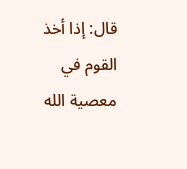قال: إذا أخذ القوم في معصية الله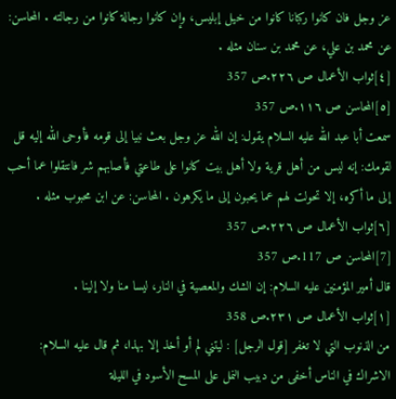عز وجل فان كانوا ركبانا كانوا من خيل إبليس، وإن كانوا رجالة كانوا من رجالته . المحاسن: عن محمد بن علي، عن محمد بن سنان مثله .
[٤]ثواب الأعمال ص ٢٢٦.ص 357
[٥]المحاسن ص ١١٦.ص 357
سمعت أبا عبد الله عليه السلام يقول: إن الله عز وجل بعث نبيا إلى قومه فأوحى الله إليه قل لقومك: إنه ليس من أهل قرية ولا أهل بيت كانوا على طاعتي فأصابهم شر فانتقلوا عما أحب إلى ما أكره، إلا تحولت لهم عما يحبون إلى ما يكرهون . المحاسن: عن ابن محبوب مثله .
[٦]ثواب الأعمال ص ٢٢٦.ص 357
[7]المحاسن ص 117.ص 357
قال أمير المؤمنين عليه السلام: إن الشك والمعصية في النار، ليسا منا ولا إلينا .
[١]ثواب الأعمال ص ٢٣١.ص 358
من الذنوب التي لا تغفر [قول الرجل] : ليتني لم أو أخذ إلا بهذا، ثم قال عليه السلام: الاشراك في الناس أخفى من دبيب النمل على المسح الأسود في الليلة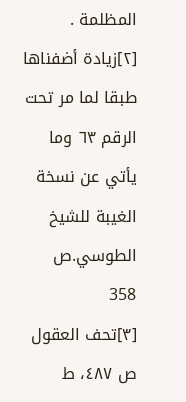المظلمة .
[٢]زيادة أضفناها طبقا لما مر تحت الرقم ٦٣ وما يأتي عن نسخة الغيبة للشيخ الطوسي.ص 358
[٣]تحف العقول ص ٤٨٧، ط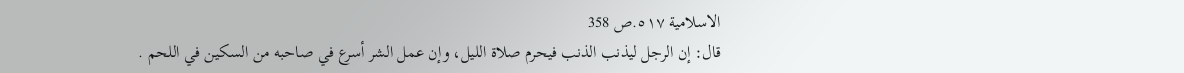الاسلامية ٥١٧.ص 358
قال: إن الرجل ليذنب الذنب فيحرم صلاة الليل، وإن عمل الشر أسرع في صاحبه من السكين في اللحم .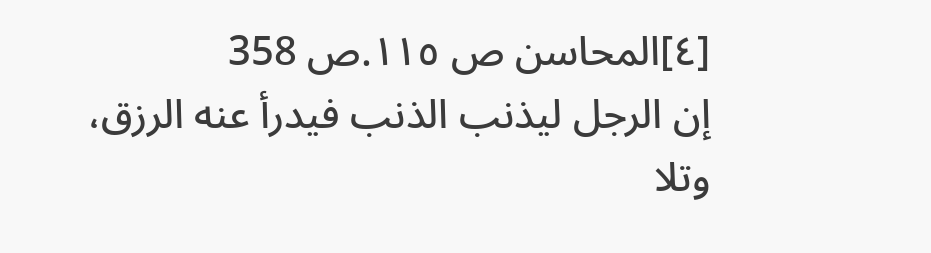[٤]المحاسن ص ١١٥.ص 358
إن الرجل ليذنب الذنب فيدرأ عنه الرزق، وتلا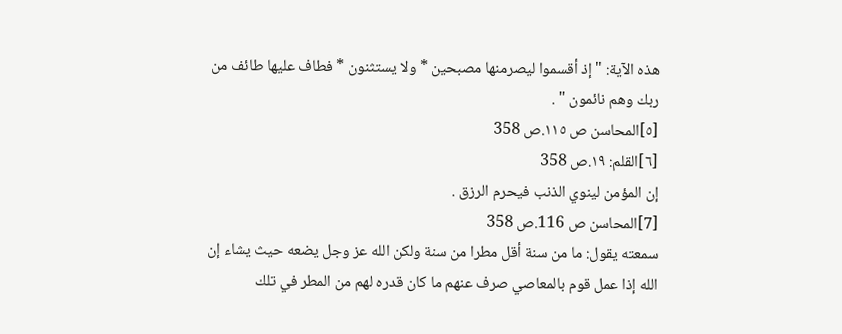هذه الآية: " إذ أقسموا ليصرمنها مصبحين * ولا يستثنون * فطاف عليها طائف من ربك وهم نائمون " .
[٥]المحاسن ص ١١٥.ص 358
[٦]القلم: ١٩.ص 358
إن المؤمن لينوي الذنب فيحرم الرزق .
[7]المحاسن ص 116.ص 358
سمعته يقول: ما من سنة أقل مطرا من سنة ولكن الله عز وجل يضعه حيث يشاء إن الله إذا عمل قوم بالمعاصي صرف عنهم ما كان قدره لهم من المطر في تلك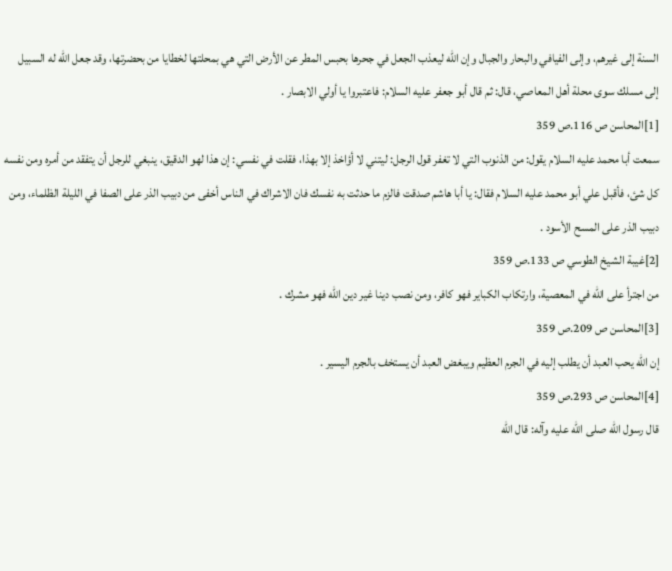السنة إلى غيرهم، وإلى الفيافي والبحار والجبال وإن الله ليعذب الجعل في جحرها بحبس المطر عن الأرض التي هي بمحلتها لخطايا من بحضرتها، وقد جعل الله له السبيل إلى مسلك سوى محلة أهل المعاصي، قال: ثم قال أبو جعفر عليه السلام: فاعتبروا يا أولي الابصار .
[1]المحاسن ص 116.ص 359
سمعت أبا محمد عليه السلام يقول: من الذنوب التي لا تغفر قول الرجل: ليتني لا أؤاخذ إلا بهذا، فقلت في نفسي: إن هذا لهو الدقيق، ينبغي للرجل أن يتفقد من أمره ومن نفسه كل شئ، فأقبل علي أبو محمد عليه السلام فقال: يا أبا هاشم صدقت فالزم ما حدثت به نفسك فان الاشراك في الناس أخفى من دبيب الذر على الصفا في الليلة الظلماء، ومن دبيب الذر على المسح الأسود .
[2]غيبة الشيخ الطوسي ص 133.ص 359
من اجترأ على الله في المعصية، وارتكاب الكباير فهو كافر، ومن نصب دينا غير دين الله فهو مشرك .
[3]المحاسن ص 209.ص 359
إن الله يحب العبد أن يطلب إليه في الجرم العظيم ويبغض العبد أن يستخف بالجرم اليسير .
[4]المحاسن ص 293.ص 359
قال رسول الله صلى الله عليه وآله: قال الله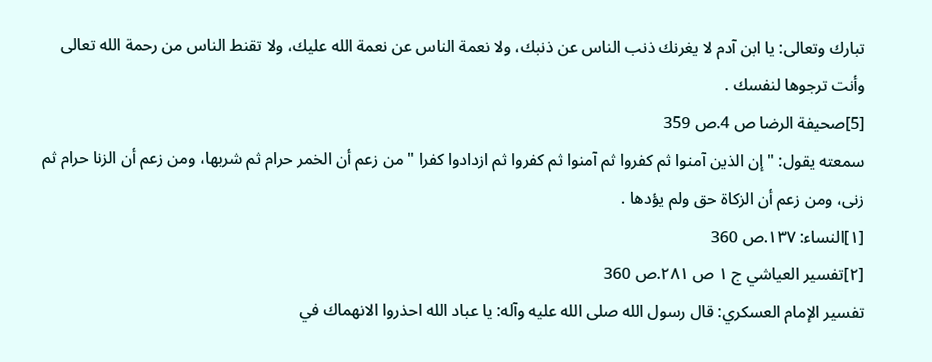تبارك وتعالى: يا ابن آدم لا يغرنك ذنب الناس عن ذنبك، ولا نعمة الناس عن نعمة الله عليك، ولا تقنط الناس من رحمة الله تعالى وأنت ترجوها لنفسك .
[5]صحيفة الرضا ص 4.ص 359
سمعته يقول: " إن الذين آمنوا ثم كفروا ثم آمنوا ثم كفروا ثم ازدادوا كفرا " من زعم أن الخمر حرام ثم شربها، ومن زعم أن الزنا حرام ثم زنى، ومن زعم أن الزكاة حق ولم يؤدها .
[١]النساء: ١٣٧.ص 360
[٢]تفسير العياشي ج ١ ص ٢٨١.ص 360
تفسير الإمام العسكري: قال رسول الله صلى الله عليه وآله: يا عباد الله احذروا الانهماك في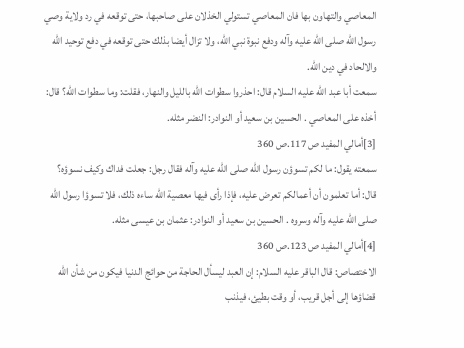المعاصي والتهاون بها فان المعاصي تستولي الخذلان على صاحبها، حتى توقعه في رد ولاية وصي رسول الله صلى الله عليه وآله ودفع نبوة نبي الله، ولا تزال أيضا بذلك حتى توقعه في دفع توحيد الله والالحاد في دين الله.
سمعت أبا عبد الله عليه السلام قال: احذروا سطوات الله بالليل والنهار، فقلت: وما سطوات الله؟ قال: أخذه على المعاصي . الحسين بن سعيد أو النوادر: النضر مثله.
[3]أمالي المفيد ص 117.ص 360
سمعته يقول: ما لكم تسوؤن رسول الله صلى الله عليه وآله فقال رجل: جعلت فداك وكيف نسوؤه؟ قال: أما تعلمون أن أعمالكم تعرض عليه، فإذا رأى فيها معصية الله ساءه ذلك، فلا تسوؤا رسول الله صلى الله عليه وآله وسروه . الحسين بن سعيد أو النوادر: عثمان بن عيسى مثله.
[4]أمالي المفيد ص 123.ص 360
الاختصاص: قال الباقر عليه السلام: إن العبد ليسأل الحاجة من حوائج الدنيا فيكون من شأن الله قضاؤها إلى أجل قريب، أو وقت بطيئ، فيذنب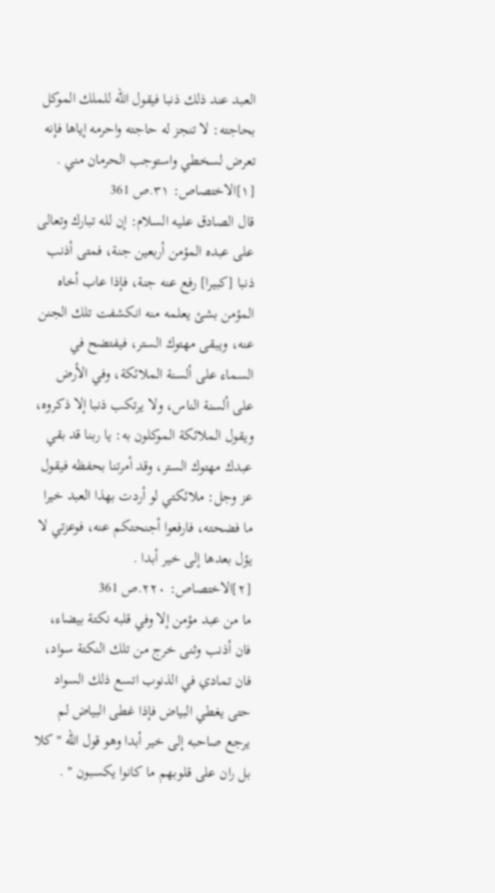العبد عند ذلك ذنبا فيقول الله للملك الموكل بحاجته: لا تنجز له حاجته واحرمه إياها فإنه تعرض لسخطي واستوجب الحرمان مني .
[١]الاختصاص: ٣١.ص 361
قال الصادق عليه السلام: إن لله تبارك وتعالى على عبده المؤمن أربعين جنة، فمتى أذنب ذنبا [كبيرا] رفع عنه جنة، فإذا عاب أخاه المؤمن بشئ يعلمه منه انكشفت تلك الجنن عنه، ويبقى مهتوك الستر، فيفتضح في السماء على ألسنة الملائكة، وفي الأرض على ألسنة الناس، ولا يرتكب ذنبا إلا ذكروه، ويقول الملائكة الموكلون به: يا ربنا قد بقي عبدك مهتوك الستر، وقد أمرتنا بحفظه فيقول عز وجل: ملائكتي لو أردت بهذا العبد خيرا ما فضحته، فارفعوا أجنحتكم عنه، فوعزتي لا يؤل بعدها إلى خير أبدا .
[٢]الاختصاص: ٢٢٠.ص 361
ما من عبد مؤمن إلا وفي قلبه نكتة بيضاء، فان أذنب وثنى خرج من تلك النكتة سواد، فان تمادي في الذنوب اتسع ذلك السواد حتى يغطي البياض فإذا غطى البياض لم يرجع صاحبه إلى خير أبدا وهو قول الله " كلا بل ران على قلوبهم ما كانوا يكسبون " .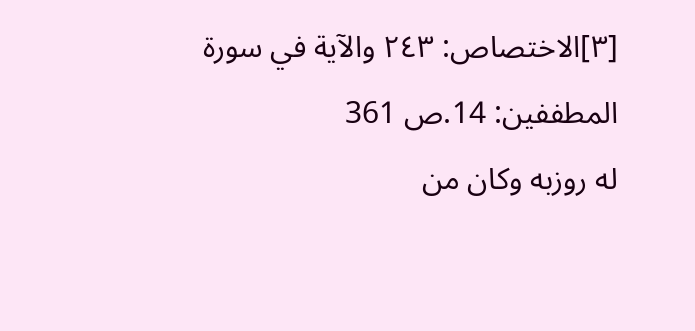[٣]الاختصاص: ٢٤٣ والآية في سورة المطففين: 14.ص 361
له روزبه وكان من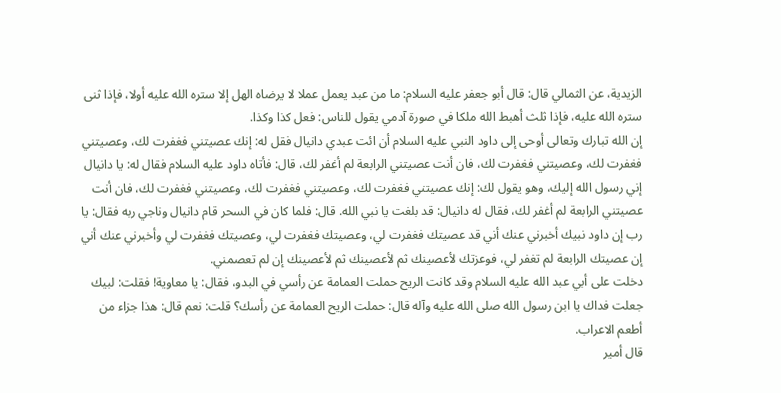الزيدية، عن الثمالي قال: قال أبو جعفر عليه السلام: ما من عبد يعمل عملا لا يرضاه الهل إلا ستره الله عليه أولا، فإذا ثنى ستره الله عليه، فإذا ثلث أهبط الله ملكا في صورة آدمي يقول للناس: فعل كذا وكذا.
إن الله تبارك وتعالى أوحى إلى داود النبي عليه السلام أن ائت عبدي دانيال فقل له: إنك عصيتني فغفرت لك، وعصيتني فغفرت لك، وعصيتني فغفرت لك، فان أنت عصيتني الرابعة لم أغفر لك، قال: فأتاه داود عليه السلام فقال له: يا دانيال إني رسول الله إليك، وهو يقول لك: إنك عصيتني فغفرت لك، وعصيتني فغفرت لك، وعصيتني فغفرت لك، فان أنت عصيتني الرابعة لم أغفر لك، فقال له دانيال: قد بلغت يا نبي الله. قال: فلما كان في السحر قام دانيال وناجي ربه فقال: يا رب إن داود نبيك أخبرني عنك أني قد عصيتك فغفرت لي، وعصيتك فغفرت لي، وعصيتك فغفرت لي وأخبرني عنك أني إن عصيتك الرابعة لم تغفر لي، فوعزتك لأعصينك ثم لأعصينك ثم لأعصينك إن لم تعصمني.
دخلت على أبي عبد الله عليه السلام وقد كانت الريح حملت العمامة عن رأسي في البدو، فقال: يا معاوية! فقلت: لبيك جعلت فداك يا ابن رسول الله صلى الله عليه وآله قال: حملت الريح العمامة عن رأسك؟ قلت: نعم قال: هذا جزاء من أطعم الاعراب.
قال أمير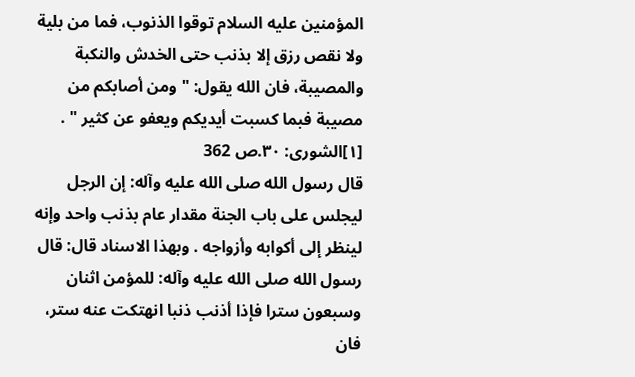المؤمنين عليه السلام توقوا الذنوب، فما من بلية ولا نقص رزق إلا بذنب حتى الخدش والنكبة والمصيبة، فان الله يقول: " ومن أصابكم من مصيبة فبما كسبت أيديكم ويعفو عن كثير " .
[١]الشورى: ٣٠.ص 362
قال رسول الله صلى الله عليه وآله: إن الرجل ليجلس على باب الجنة مقدار عام بذنب واحد وإنه لينظر إلى أكوابه وأزواجه . وبهذا الاسناد قال: قال رسول الله صلى الله عليه وآله: للمؤمن اثنان وسبعون سترا فإذا أذنب ذنبا انهتكت عنه ستر، فان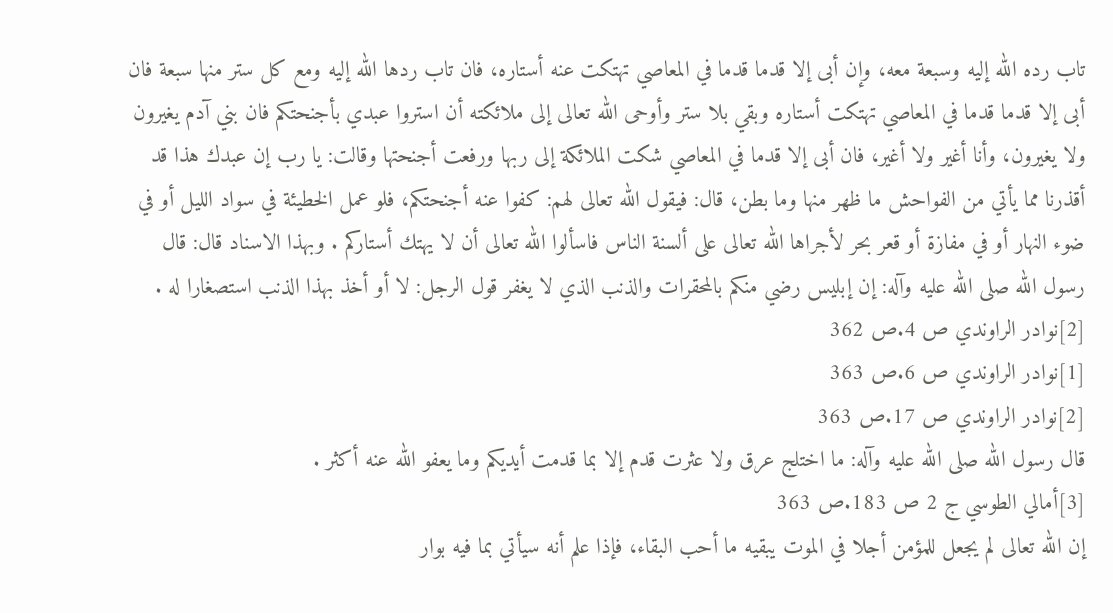تاب رده الله إليه وسبعة معه، وإن أبى إلا قدما قدما في المعاصي تهتكت عنه أستاره، فان تاب ردها الله إليه ومع كل ستر منها سبعة فان أبى إلا قدما قدما في المعاصي تهتكت أستاره وبقي بلا ستر وأوحى الله تعالى إلى ملائكته أن استروا عبدي بأجنحتكم فان بني آدم يغيرون ولا يغيرون، وأنا أغير ولا أغير، فان أبى إلا قدما في المعاصي شكت الملائكة إلى ربها ورفعت أجنحتها وقالت: يا رب إن عبدك هذا قد أقذرنا مما يأتي من الفواحش ما ظهر منها وما بطن، قال: فيقول الله تعالى لهم: كفوا عنه أجنحتكم، فلو عمل الخطيئة في سواد الليل أو في ضوء النهار أو في مفازة أو قعر بحر لأجراها الله تعالى على ألسنة الناس فاسألوا الله تعالى أن لا يهتك أستاركم . وبهذا الاسناد قال: قال رسول الله صلى الله عليه وآله: إن إبليس رضي منكم بالمحقرات والذنب الذي لا يغفر قول الرجل: لا أو أخذ بهذا الذنب استصغارا له .
[2]نوادر الراوندي ص 4.ص 362
[1]نوادر الراوندي ص 6.ص 363
[2]نوادر الراوندي ص 17.ص 363
قال رسول الله صلى الله عليه وآله: ما اختلج عرق ولا عثرت قدم إلا بما قدمت أيديكم وما يعفو الله عنه أكثر .
[3]أمالي الطوسي ج 2 ص 183.ص 363
إن الله تعالى لم يجعل للمؤمن أجلا في الموت يبقيه ما أحب البقاء، فإذا علم أنه سيأتي بما فيه بوار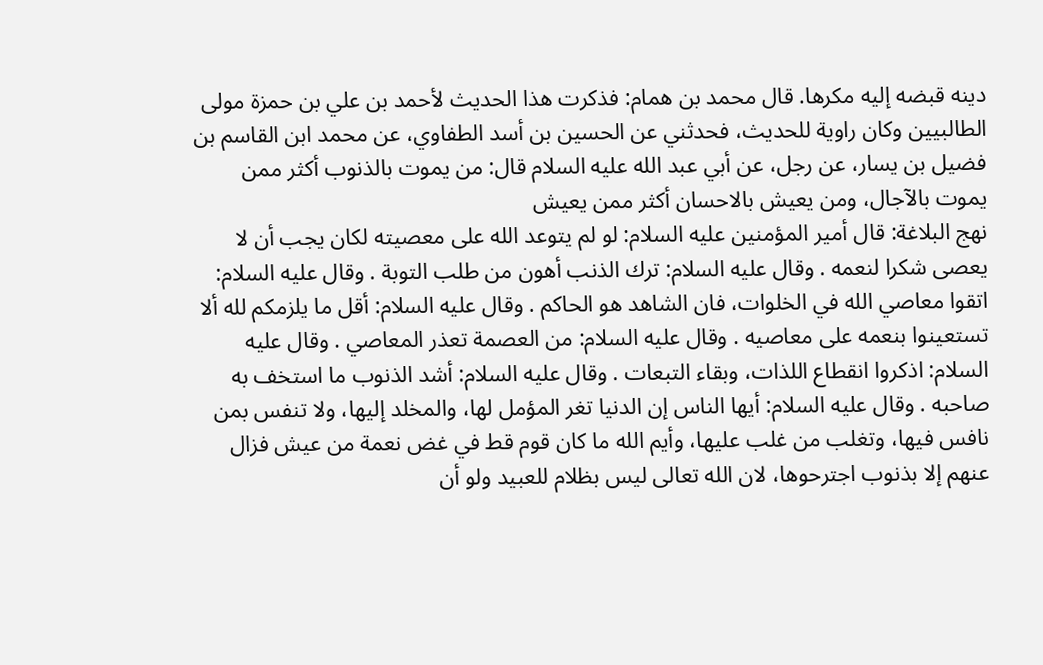دينه قبضه إليه مكرها. قال محمد بن همام: فذكرت هذا الحديث لأحمد بن علي بن حمزة مولى الطالبيين وكان راوية للحديث، فحدثني عن الحسين بن أسد الطفاوي، عن محمد ابن القاسم بن فضيل بن يسار، عن رجل، عن أبي عبد الله عليه السلام قال: من يموت بالذنوب أكثر ممن يموت بالآجال، ومن يعيش بالاحسان أكثر ممن يعيش
نهج البلاغة: قال أمير المؤمنين عليه السلام: لو لم يتوعد الله على معصيته لكان يجب أن لا يعصى شكرا لنعمه . وقال عليه السلام: ترك الذنب أهون من طلب التوبة . وقال عليه السلام: اتقوا معاصي الله في الخلوات، فان الشاهد هو الحاكم . وقال عليه السلام: أقل ما يلزمكم لله ألا تستعينوا بنعمه على معاصيه . وقال عليه السلام: من العصمة تعذر المعاصي . وقال عليه السلام: اذكروا انقطاع اللذات، وبقاء التبعات . وقال عليه السلام: أشد الذنوب ما استخف به صاحبه . وقال عليه السلام: أيها الناس إن الدنيا تغر المؤمل لها، والمخلد إليها، ولا تنفس بمن نافس فيها، وتغلب من غلب عليها، وأيم الله ما كان قوم قط في غض نعمة من عيش فزال عنهم إلا بذنوب اجترحوها، لان الله تعالى ليس بظلام للعبيد ولو أن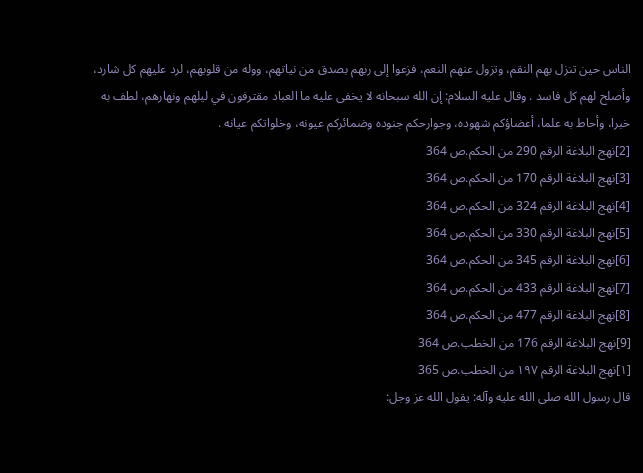الناس حين تنزل بهم النقم، وتزول عنهم النعم، فزعوا إلى ربهم بصدق من نياتهم، ووله من قلوبهم، لرد عليهم كل شارد، وأصلح لهم كل فاسد . وقال عليه السلام: إن الله سبحانه لا يخفى عليه ما العباد مقترفون في ليلهم ونهارهم، لطف به خبرا، وأحاط به علما، أعضاؤكم شهوده، وجوارحكم جنوده وضمائركم عيونه، وخلواتكم عيانه .
[2]نهج البلاغة الرقم 290 من الحكم.ص 364
[3]نهج البلاغة الرقم 170 من الحكم.ص 364
[4]نهج البلاغة الرقم 324 من الحكم.ص 364
[5]نهج البلاغة الرقم 330 من الحكم.ص 364
[6]نهج البلاغة الرقم 345 من الحكم.ص 364
[7]نهج البلاغة الرقم 433 من الحكم.ص 364
[8]نهج البلاغة الرقم 477 من الحكم.ص 364
[9]نهج البلاغة الرقم 176 من الخطب.ص 364
[١]نهج البلاغة الرقم ١٩٧ من الخطب.ص 365
قال رسول الله صلى الله عليه وآله: يقول الله عز وجل: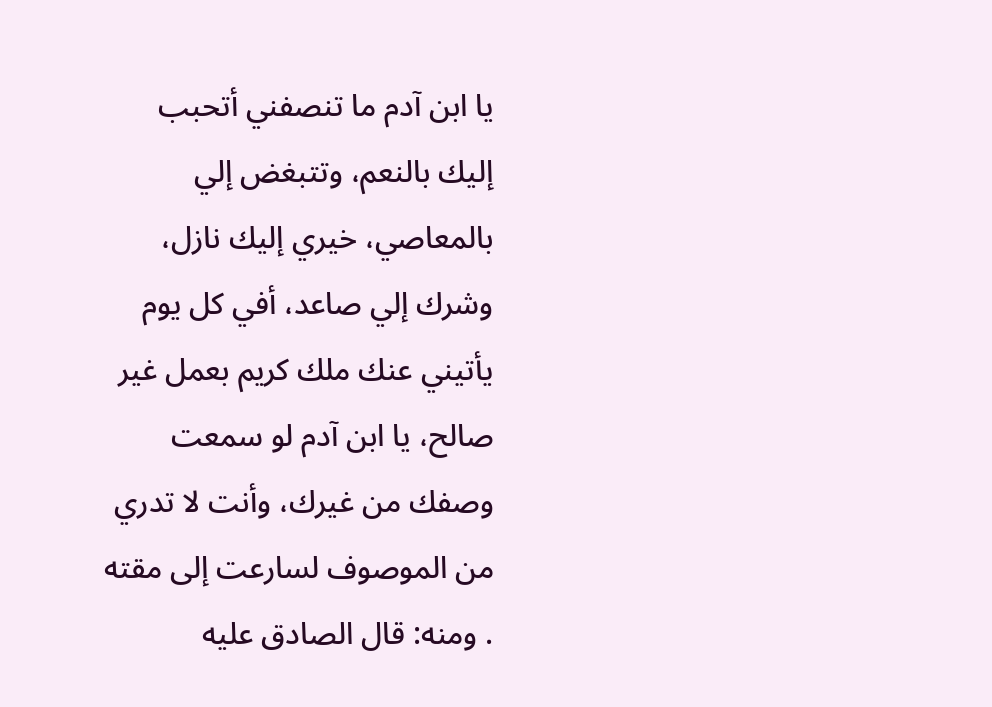يا ابن آدم ما تنصفني أتحبب إليك بالنعم، وتتبغض إلي بالمعاصي، خيري إليك نازل، وشرك إلي صاعد، أفي كل يوم يأتيني عنك ملك كريم بعمل غير صالح، يا ابن آدم لو سمعت وصفك من غيرك، وأنت لا تدري من الموصوف لسارعت إلى مقته . ومنه: قال الصادق عليه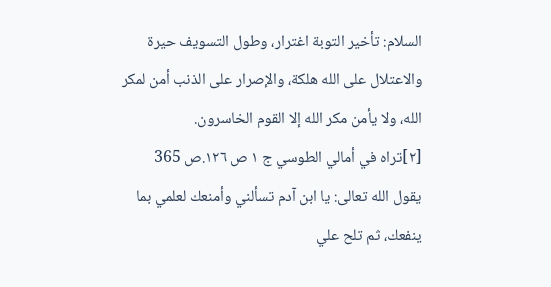السلام: تأخير التوبة اغترار، وطول التسويف حيرة والاعتلال على الله هلكة، والإصرار على الذنب أمن لمكر الله، ولا يأمن مكر الله إلا القوم الخاسرون.
[٢]تراه في أمالي الطوسي ج ١ ص ١٢٦.ص 365
يقول الله تعالى: يا ابن آدم تسألني وأمنعك لعلمي بما ينفعك، ثم تلح علي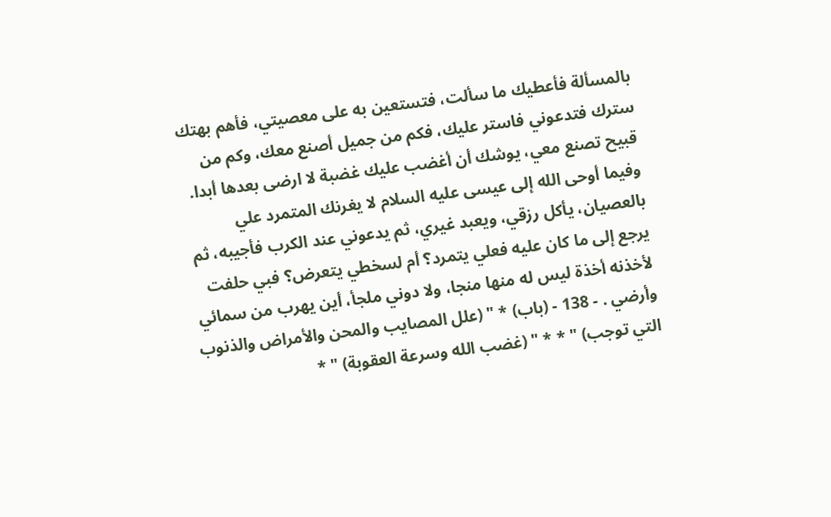بالمسألة فأعطيك ما سألت، فتستعين به على معصيتي، فأهم بهتك سترك فتدعوني فاستر عليك، فكم من جميل أصنع معك، وكم من قبيح تصنع معي، يوشك أن أغضب عليك غضبة لا ارضى بعدها أبدا. وفيما أوحى الله إلى عيسى عليه السلام لا يغرنك المتمرد علي بالعصيان، يأكل رزقي، ويعبد غيري، ثم يدعوني عند الكرب فأجيبه، ثم يرجع إلى ما كان عليه فعلي يتمرد؟ أم لسخطي يتعرض؟ فبي حلفت لأخذنه أخذة ليس له منها منجا، ولا دوني ملجأ، أين يهرب من سمائي وأرضي . - 138 - (باب) * " (علل المصايب والمحن والأمراض والذنوب التي توجب) " * * " (غضب الله وسرعة العقوبة) " *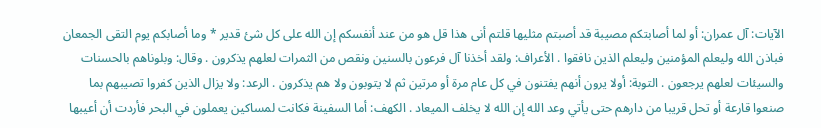الآيات: آل عمران: أو لما أصابتكم مصيبة قد أصبتم مثليها قلتم أنى هذا قل هو من عند أنفسكم إن الله على كل شئ قدير * وما أصابكم يوم التقى الجمعان فباذن الله وليعلم المؤمنين وليعلم الذين نافقوا . الأعراف: ولقد أخذنا آل فرعون بالسنين ونقص من الثمرات لعلهم يذكرون . وقال: وبلوناهم بالحسنات والسيئات لعلهم يرجعون . التوبة: أولا يرون أنهم يفتنون في كل عام مرة أو مرتين ثم لا يتوبون ولا هم يذكرون . الرعد: ولا يزال الذين كفروا تصيبهم بما صنعوا قارعة أو تحل قريبا من دارهم حتى يأتي وعد الله إن الله لا يخلف الميعاد . الكهف: أما السفينة فكانت لمساكين يعملون في البحر فأردت أن أعيبها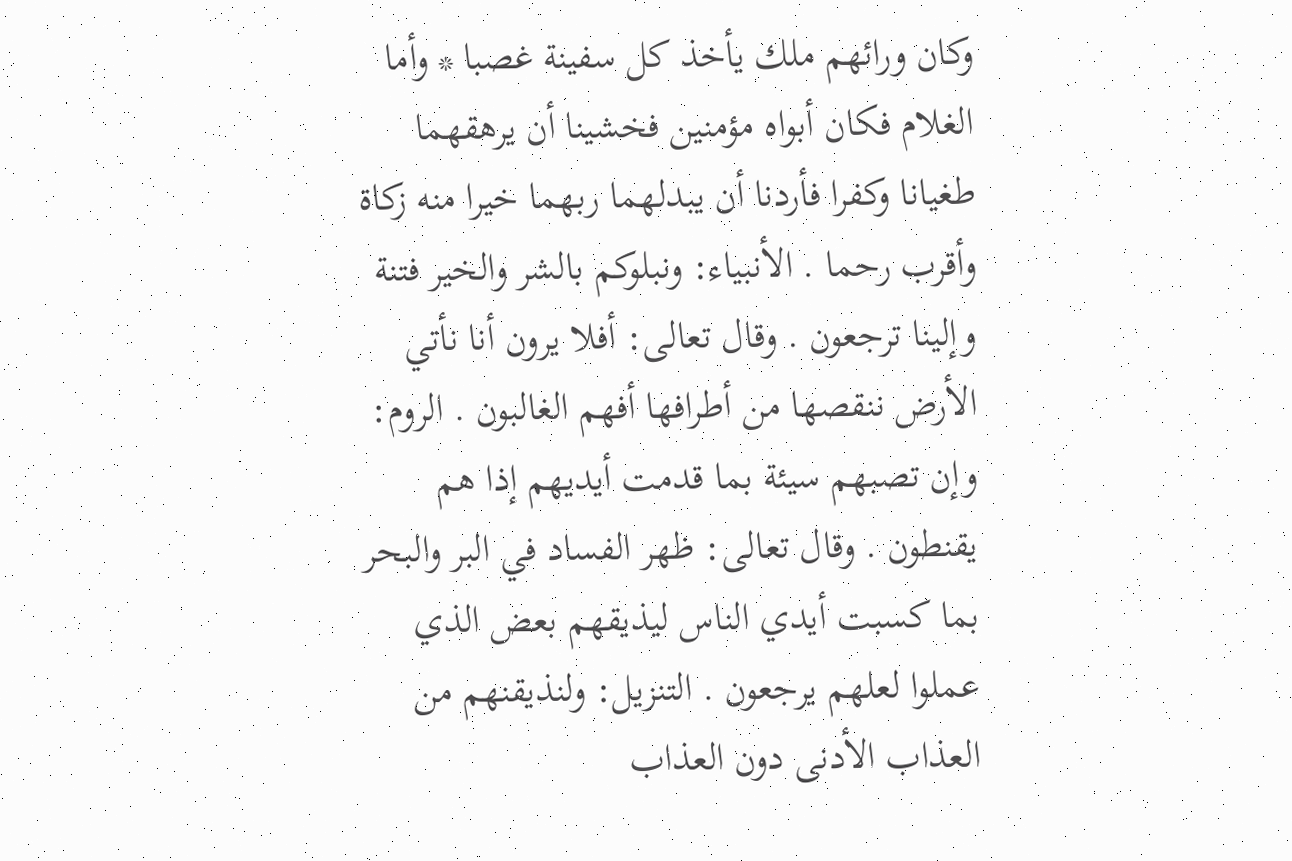وكان ورائهم ملك يأخذ كل سفينة غصبا * وأما الغلام فكان أبواه مؤمنين فخشينا أن يرهقهما طغيانا وكفرا فأردنا أن يبدلهما ربهما خيرا منه زكاة وأقرب رحما . الأنبياء: ونبلوكم بالشر والخير فتنة وإلينا ترجعون . وقال تعالى: أفلا يرون أنا نأتي الأرض ننقصها من أطرافها أفهم الغالبون . الروم: وإن تصبهم سيئة بما قدمت أيديهم إذا هم يقنطون . وقال تعالى: ظهر الفساد في البر والبحر بما كسبت أيدي الناس ليذيقهم بعض الذي عملوا لعلهم يرجعون . التنزيل: ولنذيقنهم من العذاب الأدنى دون العذاب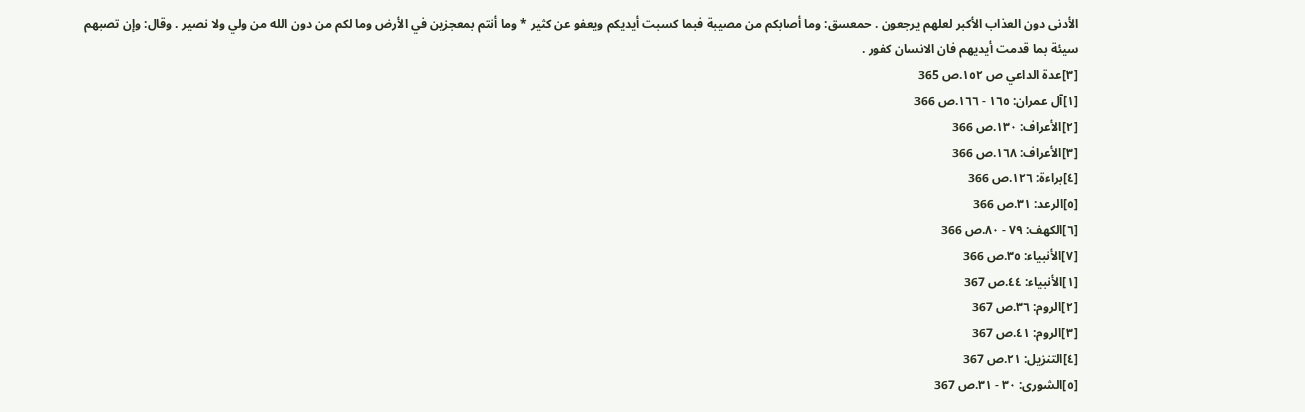الأدنى دون العذاب الأكبر لعلهم يرجعون . حمعسق: وما أصابكم من مصيبة فبما كسبت أيديكم ويعفو عن كثير * وما أنتم بمعجزين في الأرض وما لكم من دون الله من ولي ولا نصير . وقال: وإن تصبهم سيئة بما قدمت أيديهم فان الانسان كفور .
[٣]عدة الداعي ص ١٥٢.ص 365
[١]آل عمران: ١٦٥ - ١٦٦.ص 366
[٢]الأعراف: ١٣٠.ص 366
[٣]الأعراف: ١٦٨.ص 366
[٤]براءة: ١٢٦.ص 366
[٥]الرعد: ٣١.ص 366
[٦]الكهف: ٧٩ - ٨٠.ص 366
[٧]الأنبياء: ٣٥.ص 366
[١]الأنبياء: ٤٤.ص 367
[٢]الروم: ٣٦.ص 367
[٣]الروم: ٤١.ص 367
[٤]التنزيل: ٢١.ص 367
[٥]الشورى: ٣٠ - ٣١.ص 367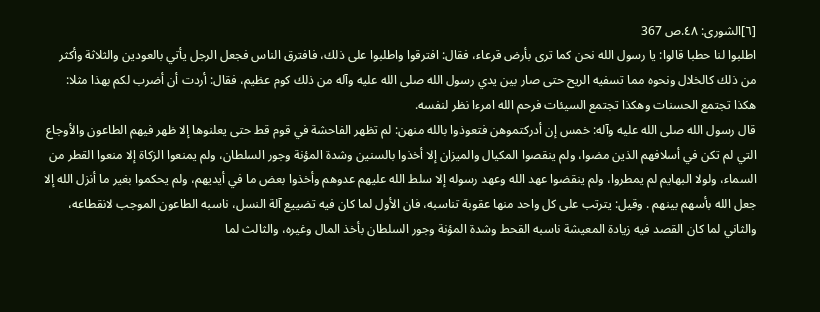[٦]الشورى: ٤٨.ص 367
اطلبوا لنا حطبا قالوا: يا رسول الله نحن كما ترى بأرض قرعاء، فقال: افترقوا واطلبوا على ذلك، فافترق الناس فجعل الرجل يأتي بالعودين والثلاثة وأكثر من ذلك كالخلال ونحوه مما تسفيه الريح حتى صار بين يدي رسول الله صلى الله عليه وآله من ذلك كوم عظيم، فقال: أردت أن أضرب لكم بهذا مثلا: هكذا تجتمع الحسنات وهكذا تجتمع السيئات فرحم الله امرءا نظر لنفسه.
قال رسول الله صلى الله عليه وآله: خمس إن أدركتموهن فتعوذوا بالله منهن: لم تظهر الفاحشة في قوم قط حتى يعلنوها إلا ظهر فيهم الطاعون والأوجاع التي لم تكن في أسلافهم الذين مضوا، ولم ينقصوا المكيال والميزان إلا أخذوا بالسنين وشدة المؤنة وجور السلطان، ولم يمنعوا الزكاة إلا منعوا القطر من السماء، ولولا البهايم لم يمطروا، ولم ينقضوا عهد الله وعهد رسوله إلا سلط الله عليهم عدوهم وأخذوا بعض ما في أيديهم، ولم يحكموا بغير ما أنزل الله إلا جعل الله بأسهم بينهم . وقيل: يترتب على كل واحد منها عقوبة تناسبه، فان الأول لما كان فيه تضييع آلة النسل، ناسبه الطاعون الموجب لانقطاعه، والثاني لما كان القصد فيه زيادة المعيشة ناسبه القحط وشدة المؤنة وجور السلطان بأخذ المال وغيره، والثالث لما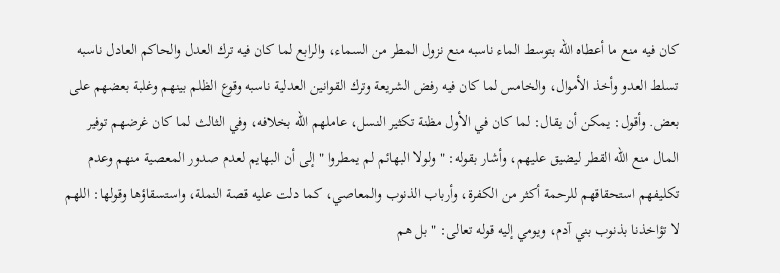كان فيه منع ما أعطاه الله بتوسط الماء ناسبه منع نزول المطر من السماء، والرابع لما كان فيه ترك العدل والحاكم العادل ناسبه تسلط العدو وأخذ الأموال، والخامس لما كان فيه رفض الشريعة وترك القوانين العدلية ناسبه وقوع الظلم بينهم وغلبة بعضهم على بعض. وأقول: يمكن أن يقال: لما كان في الأول مظنة تكثير النسل، عاملهم الله بخلافه، وفي الثالث لما كان غرضهم توفير المال منع الله القطر ليضيق عليهم، وأشار بقوله: " ولولا البهائم لم يمطروا " إلى أن البهايم لعدم صدور المعصية منهم وعدم تكليفهم استحقاقهم للرحمة أكثر من الكفرة، وأرباب الذنوب والمعاصي، كما دلت عليه قصة النملة، واستسقاؤها وقولها: اللهم لا تؤاخذنا بذنوب بني آدم، ويومي إليه قوله تعالى: " بل هم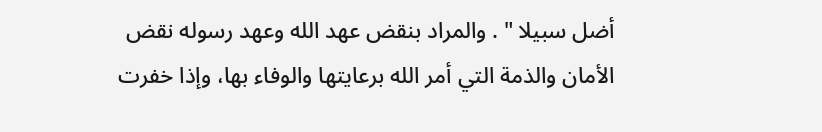أضل سبيلا " . والمراد بنقض عهد الله وعهد رسوله نقض الأمان والذمة التي أمر الله برعايتها والوفاء بها، وإذا خفرت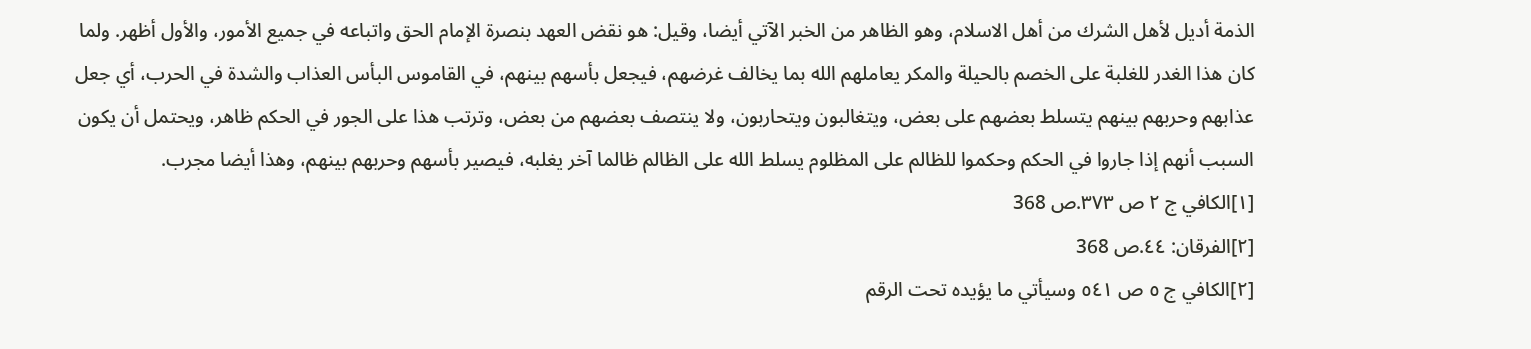الذمة أديل لأهل الشرك من أهل الاسلام، وهو الظاهر من الخبر الآتي أيضا، وقيل: هو نقض العهد بنصرة الإمام الحق واتباعه في جميع الأمور، والأول أظهر. ولما كان هذا الغدر للغلبة على الخصم بالحيلة والمكر يعاملهم الله بما يخالف غرضهم، فيجعل بأسهم بينهم، في القاموس البأس العذاب والشدة في الحرب، أي جعل عذابهم وحربهم بينهم يتسلط بعضهم على بعض، ويتغالبون ويتحاربون، ولا ينتصف بعضهم من بعض، وترتب هذا على الجور في الحكم ظاهر، ويحتمل أن يكون السبب أنهم إذا جاروا في الحكم وحكموا للظالم على المظلوم يسلط الله على الظالم ظالما آخر يغلبه، فيصير بأسهم وحربهم بينهم، وهذا أيضا مجرب.
[١]الكافي ج ٢ ص ٣٧٣.ص 368
[٢]الفرقان: ٤٤.ص 368
[٢]الكافي ج ٥ ص ٥٤١ وسيأتي ما يؤيده تحت الرقم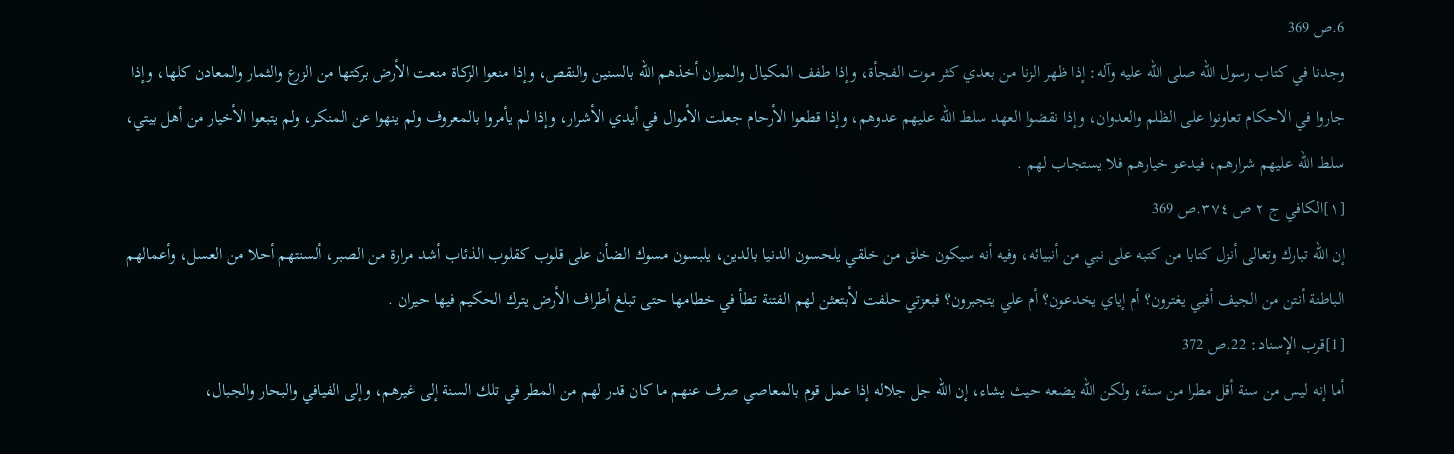6.ص 369
وجدنا في كتاب رسول الله صلى الله عليه وآله: إذا ظهر الزنا من بعدي كثر موت الفجأة، وإذا طفف المكيال والميزان أخذهم الله بالسنين والنقص، وإذا منعوا الزكاة منعت الأرض بركتها من الزرع والثمار والمعادن كلها، وإذا جاروا في الاحكام تعاونوا على الظلم والعدوان، وإذا نقضوا العهد سلط الله عليهم عدوهم، وإذا قطعوا الأرحام جعلت الأموال في أيدي الأشرار، وإذا لم يأمروا بالمعروف ولم ينهوا عن المنكر، ولم يتبعوا الأخيار من أهل بيتي، سلط الله عليهم شرارهم، فيدعو خيارهم فلا يستجاب لهم .
[١]الكافي ج ٢ ص ٣٧٤.ص 369
إن الله تبارك وتعالى أنزل كتابا من كتبه على نبي من أنبيائه، وفيه أنه سيكون خلق من خلقي يلحسون الدنيا بالدين، يلبسون مسوك الضأن على قلوب كقلوب الذئاب أشد مرارة من الصبر، ألسنتهم أحلا من العسل، وأعمالهم الباطنة أنتن من الجيف أفبي يغترون؟ أم إياي يخدعون؟ أم علي يتجبرون؟ فبعزتي حلفت لأبتعثن لهم الفتنة تطأ في خطامها حتى تبلغ أطراف الأرض يترك الحكيم فيها حيران .
[1]قرب الإسناد: 22.ص 372
أما إنه ليس من سنة أقل مطرا من سنة، ولكن الله يضعه حيث يشاء، إن الله جل جلاله إذا عمل قوم بالمعاصي صرف عنهم ما كان قدر لهم من المطر في تلك السنة إلى غيرهم، وإلى الفيافي والبحار والجبال،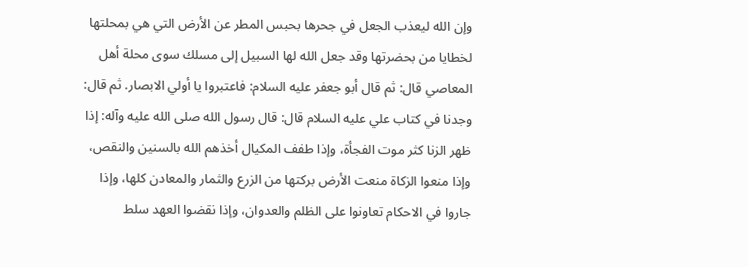وإن الله ليعذب الجعل في جحرها بحبس المطر عن الأرض التي هي بمحلتها لخطايا من بحضرتها وقد جعل الله لها السبيل إلى مسلك سوى محلة أهل المعاصي قال: ثم قال أبو جعفر عليه السلام: فاعتبروا يا أولي الابصار. ثم قال: وجدنا في كتاب علي عليه السلام قال: قال رسول الله صلى الله عليه وآله: إذا ظهر الزنا كثر موت الفجأة، وإذا طفف المكيال أخذهم الله بالسنين والنقص، وإذا منعوا الزكاة منعت الأرض بركتها من الزرع والثمار والمعادن كلها، وإذا جاروا في الاحكام تعاونوا على الظلم والعدوان، وإذا نقضوا العهد سلط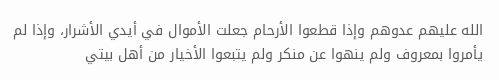الله عليهم عدوهم وإذا قطعوا الأرحام جعلت الأموال في أيدي الأشرار، وإذا لم يأمروا بمعروف ولم ينهوا عن منكر ولم يتبعوا الأخيار من أهل بيتي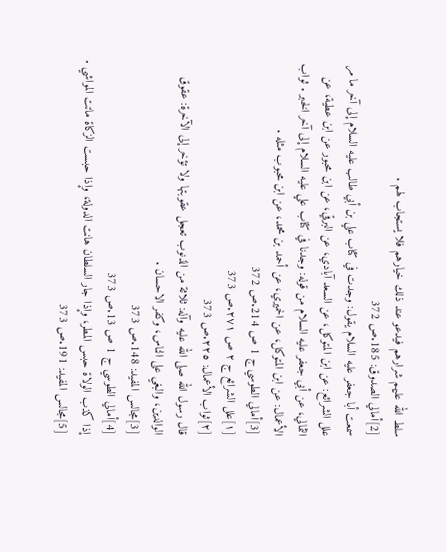سلط الله عليهم شرارهم فيدعو عند ذلك خيارهم فلا يستجاب لهم .
[2]أمالي الصدوق: 185.ص 372
سمعت أبا جعفر عليه السلام يقول: وجدت في كتاب علي بن أبي طالب عليه السلام إلى آخر ما مر علل الشرائع: عن ابن المتوكل، عن السعد آبادي، عن البرقي، عن ابن محبور عن ابن عطية، عن الثمالي، عن أبي جعفر عليه السلام من قوله: وجدنا في كتاب علي عليه السلام إلى آخر الخبر . ثواب الأعمال: عن ابن المتوكل، عن الحميري، عن أحمد بن محمد، عن ابن محبوب مثله .
[3]أمالي الطوسي ج 1 ص 214.ص 372
[١]علل الشرائع ج ٢ ص ٢٧١.ص 373
[٢]ثواب الأعمال: ٢٢٥.ص 373
قال رسول الله صلى الله عليه وآله: ثلاثة من الذنوب تعجل عقوبتها ولا تؤخر إلى الآخرة: عقوق الوالدين، والبغي على الناس، وكفر الاحسان .
[3]مجالس المفيد: 148.ص 373
[4]أمالي الطوسي ج 1 ص 13.ص 373
إذا كذب الولاة حبس المطر، وإذا جار السلطان هانت الدولة، وإذا حبست الزكاة ماتت المواشي .
[5]مجالس المفيد: 191.ص 373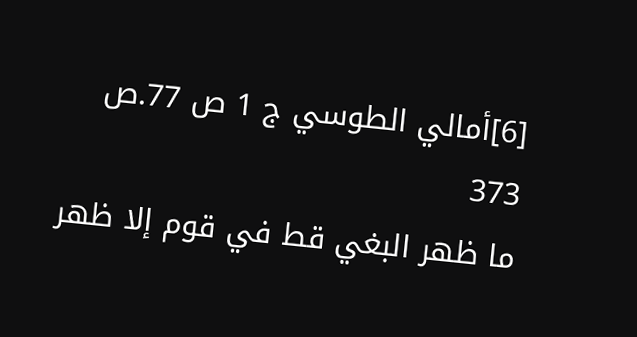[6]أمالي الطوسي ج 1 ص 77.ص 373
ما ظهر البغي قط في قوم إلا ظهر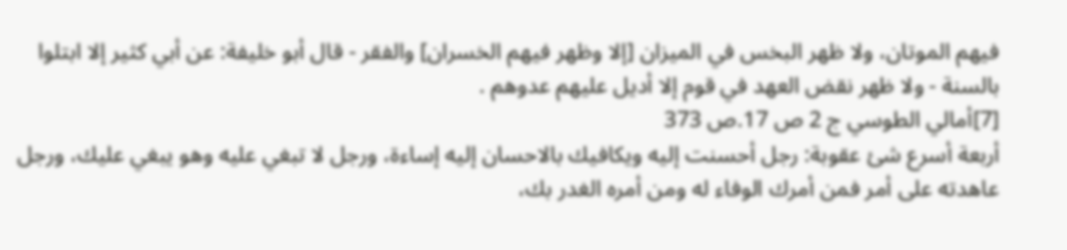فيهم الموتان، ولا ظهر البخس في الميزان [إلا وظهر فيهم الخسران] والفقر - قال أبو خليفة: عن أبي كثير إلا ابتلوا بالسنة - ولا ظهر نقض العهد في قوم إلا أديل عليهم عدوهم .
[7]أمالي الطوسي ج 2 ص 17.ص 373
أربعة أسرع شئ عقوبة: رجل أحسنت إليه ويكافيك بالاحسان إليه إساءة، ورجل لا تبغي عليه وهو يبغي عليك، ورجل عاهدته على أمر فمن أمرك الوفاء له ومن أمره الغدر بك،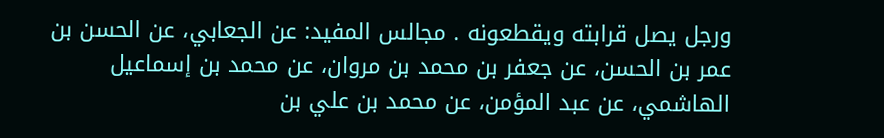ورجل يصل قرابته ويقطعونه . مجالس المفيد: عن الجعابي، عن الحسن بن عمر بن الحسن، عن جعفر بن محمد بن مروان، عن محمد بن إسماعيل الهاشمي، عن عبد المؤمن، عن محمد بن علي بن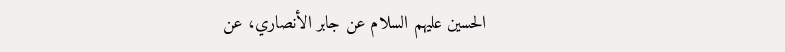الحسين عليهم السلام عن جابر الأنصاري، عن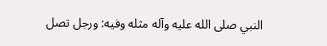النبي صلى الله عليه وآله مثله وفيه: ورجل تصل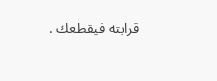قرابته فيقطعك .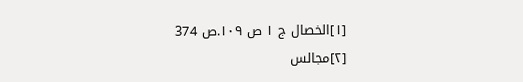[١]الخصال ج ١ ص ١٠٩.ص 374
[٢]مجالس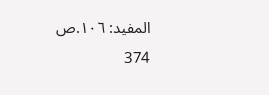المفيد: ١٠٦.ص 374